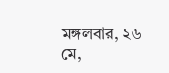মঙ্গলবার, ২৬ মে,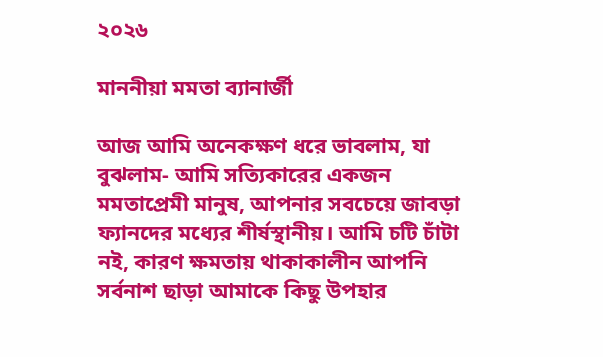২০২৬

মাননীয়া মমতা ব্যানার্জী

আজ আমি অনেকক্ষণ ধরে ভাবলাম, যা বুঝলাম- আমি সত্যিকারের একজন মমতাপ্রেমী মানুষ, আপনার সবচেয়ে জাবড়া ফ্যানদের মধ্যের শীর্ষস্থানীয়। আমি চটি চাঁটা নই, কারণ ক্ষমতায় থাকাকালীন আপনি সর্বনাশ ছাড়া আমাকে কিছু উপহার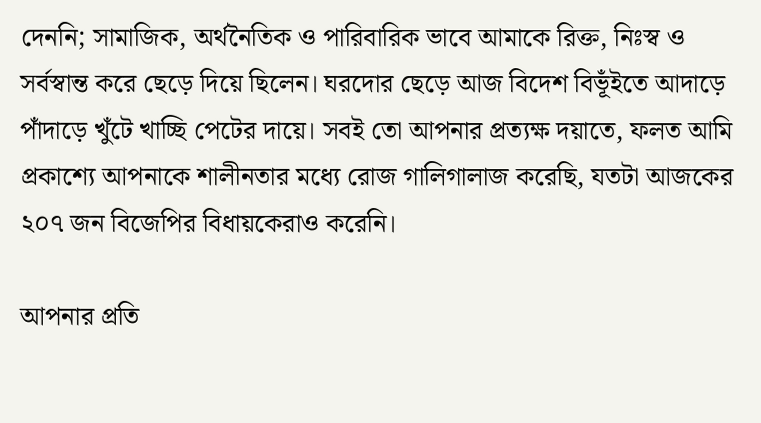দেননি; সামাজিক, অর্থনৈতিক ও পারিবারিক ভাবে আমাকে রিক্ত, নিঃস্ব ও সর্বস্বান্ত করে ছেড়ে দিয়ে ছিলেন। ঘরদোর ছেড়ে আজ বিদেশ বিভূঁইতে আদাড়ে পাঁদাড়ে খুঁটে খাচ্ছি পেটের দায়ে। সবই তো আপনার প্রত্যক্ষ দয়াতে, ফলত আমি প্রকাশ্যে আপনাকে শালীনতার মধ্যে রোজ গালিগালাজ করেছি, যতটা আজকের ২০৭ জন বিজেপির বিধায়কেরাও করেনি।

আপনার প্রতি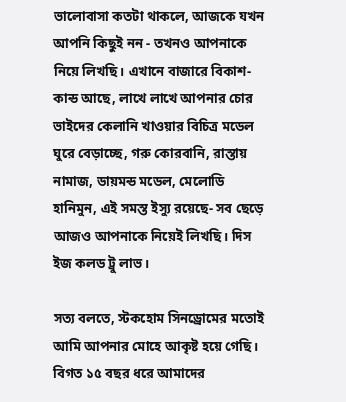ভালোবাসা কতটা থাকলে, আজকে যখন আপনি কিছুই নন - তখনও আপনাকে নিয়ে লিখছি। এখানে বাজারে বিকাশ-কান্ড আছে, লাখে লাখে আপনার চোর ভাইদের কেলানি খাওয়ার বিচিত্র মডেল ঘুরে বেড়াচ্ছে, গরু কোরবানি, রাস্তায় নামাজ, ডায়মন্ড মডেল, মেলোডি হানিমুন, এই সমস্ত ইস্যু রয়েছে- সব ছেড়ে আজও আপনাকে নিয়েই লিখছি। দিস ইজ কলড ট্রু লাভ।

সত্য বলতে, স্টকহোম সিনড্রোমের মতোই আমি আপনার মোহে আকৃষ্ট হয়ে গেছি। বিগত ১৫ বছর ধরে আমাদের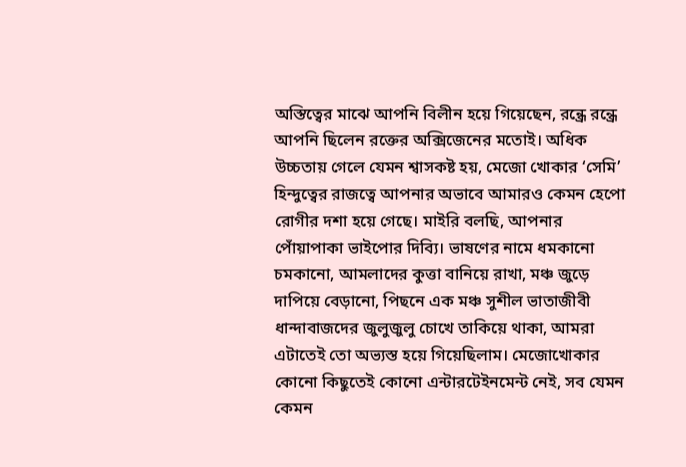অস্তিত্বের মাঝে আপনি বিলীন হয়ে গিয়েছেন, রন্ধ্রে রন্ধ্রে আপনি ছিলেন রক্তের অক্সিজেনের মতোই। অধিক উচ্চতায় গেলে যেমন শ্বাসকষ্ট হয়, মেজো খোকার ‘সেমি’ হিন্দুত্বের রাজত্বে আপনার অভাবে আমারও কেমন হেপো রোগীর দশা হয়ে গেছে। মাইরি বলছি, আপনার পোঁয়াপাকা ভাইপোর দিব্যি। ভাষণের নামে ধমকানো চমকানো, আমলাদের কুত্তা বানিয়ে রাখা, মঞ্চ জুড়ে দাপিয়ে বেড়ানো, পিছনে এক মঞ্চ সুশীল ভাতাজীবী ধান্দাবাজদের জুলুজুলু চোখে তাকিয়ে থাকা, আমরা এটাতেই তো অভ্যস্ত হয়ে গিয়েছিলাম। মেজোখোকার কোনো কিছুতেই কোনো এন্টারটেইনমেন্ট নেই, সব যেমন কেমন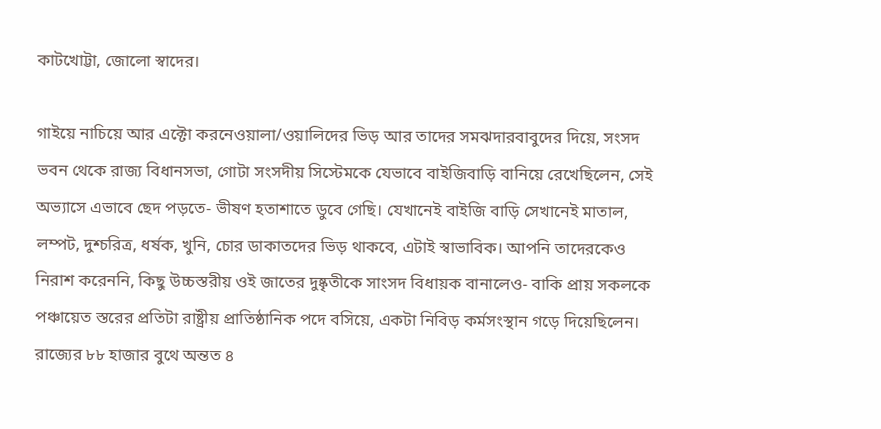কাটখোট্টা, জোলো স্বাদের।

গাইয়ে নাচিয়ে আর এক্টো করনেওয়ালা/ওয়ালিদের ভিড় আর তাদের সমঝদারবাবুদের দিয়ে, সংসদ ভবন থেকে রাজ্য বিধানসভা, গোটা সংসদীয় সিস্টেমকে যেভাবে বাইজিবাড়ি বানিয়ে রেখেছিলেন, সেই অভ্যাসে এভাবে ছেদ পড়তে- ভীষণ হতাশাতে ডুবে গেছি। যেখানেই বাইজি বাড়ি সেখানেই মাতাল, লম্পট, দুশ্চরিত্র, ধর্ষক, খুনি, চোর ডাকাতদের ভিড় থাকবে, এটাই স্বাভাবিক। আপনি তাদেরকেও নিরাশ করেননি, কিছু উচ্চস্তরীয় ওই জাতের দুষ্কৃতীকে সাংসদ বিধায়ক বানালেও- বাকি প্রায় সকলকে পঞ্চায়েত স্তরের প্রতিটা রাষ্ট্রীয় প্রাতিষ্ঠানিক পদে বসিয়ে, একটা নিবিড় কর্মসংস্থান গড়ে দিয়েছিলেন। রাজ্যের ৮৮ হাজার বুথে অন্তত ৪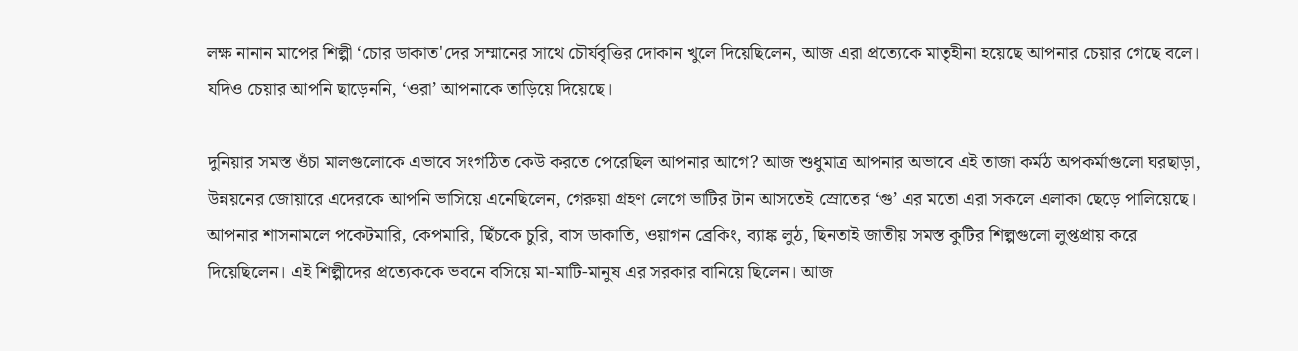লক্ষ নানান মাপের শিল্পী ‘চোর ডাকাত'দের সম্মানের সাথে চৌর্যবৃত্তির দোকান খুলে দিয়েছিলেন, আজ এরা প্রত্যেকে মাতৃহীনা হয়েছে আপনার চেয়ার গেছে বলে। যদিও চেয়ার আপনি ছাড়েননি, ‘ওরা’ আপনাকে তাড়িয়ে দিয়েছে।

দুনিয়ার সমস্ত ওঁচা মালগুলোকে এভাবে সংগঠিত কেউ করতে পেরেছিল আপনার আগে? আজ শুধুমাত্র আপনার অভাবে এই তাজা কর্মঠ অপকর্মাগুলো ঘরছাড়া, উন্নয়নের জোয়ারে এদেরকে আপনি ভাসিয়ে এনেছিলেন, গেরুয়া গ্রহণ লেগে ভাটির টান আসতেই স্রোতের ‘গু’ এর মতো এরা সকলে এলাকা ছেড়ে পালিয়েছে। আপনার শাসনামলে পকেটমারি, কেপমারি, ছিঁচকে চুরি, বাস ডাকাতি, ওয়াগন ব্রেকিং, ব্যাঙ্ক লুঠ, ছিনতাই জাতীয় সমস্ত কুটির শিল্পগুলো লুপ্তপ্রায় করে দিয়েছিলেন। এই শিল্পীদের প্রত্যেককে ভবনে বসিয়ে মা-মাটি-মানুষ এর সরকার বানিয়ে ছিলেন। আজ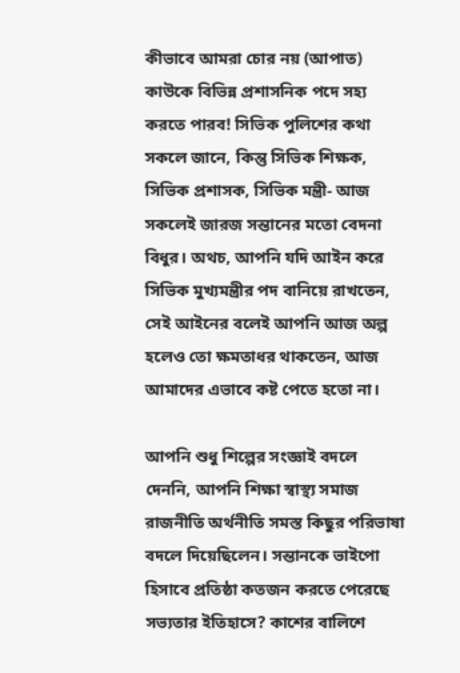কীভাবে আমরা চোর নয় (আপাত) কাউকে বিভিন্ন প্রশাসনিক পদে সহ্য করতে পারব! সিভিক পুলিশের কথা সকলে জানে, কিন্তু সিভিক শিক্ষক, সিভিক প্রশাসক, সিভিক মন্ত্রী- আজ সকলেই জারজ সন্তানের মতো বেদনা বিধুর। অথচ, আপনি যদি আইন করে সিভিক মুখ্যমন্ত্রীর পদ বানিয়ে রাখতেন, সেই আইনের বলেই আপনি আজ অল্প হলেও তো ক্ষমতাধর থাকতেন, আজ আমাদের এভাবে কষ্ট পেতে হতো না।

আপনি শুধু শিল্পের সংজ্ঞাই বদলে দেননি, আপনি শিক্ষা স্বাস্থ্য সমাজ রাজনীতি অর্থনীতি সমস্ত কিছুর পরিভাষা বদলে দিয়েছিলেন। সন্তানকে ভাইপো হিসাবে প্রতিষ্ঠা কতজন করতে পেরেছে সভ্যতার ইতিহাসে? কাশের বালিশে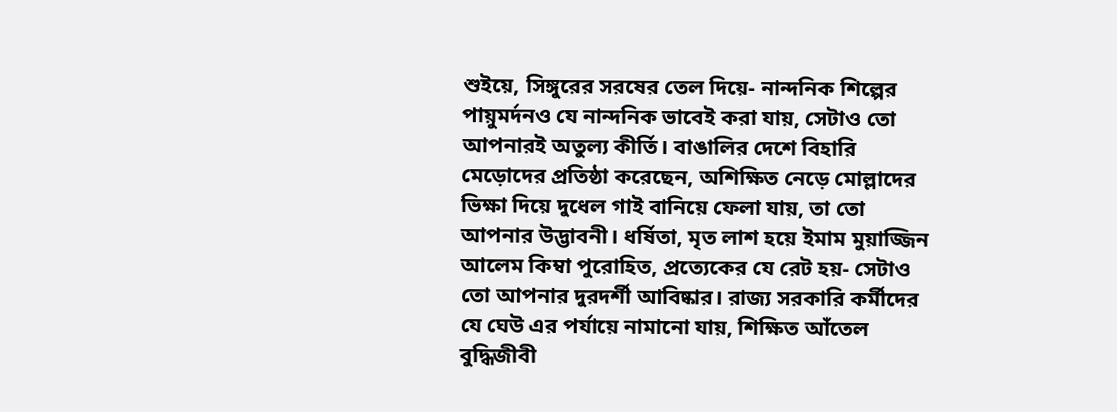শুইয়ে, সিঙ্গুরের সরষের তেল দিয়ে- নান্দনিক শিল্পের পায়ুমর্দনও যে নান্দনিক ভাবেই করা যায়, সেটাও তো আপনারই অতুল্য কীর্তি। বাঙালির দেশে বিহারি মেড়োদের প্রতিষ্ঠা করেছেন, অশিক্ষিত নেড়ে মোল্লাদের ভিক্ষা দিয়ে দুধেল গাই বানিয়ে ফেলা যায়, তা তো আপনার উদ্ভাবনী। ধর্ষিতা, মৃত লাশ হয়ে ইমাম মুয়াজ্জিন আলেম কিম্বা পুরোহিত, প্রত্যেকের যে রেট হয়- সেটাও তো আপনার দুরদর্শী আবিষ্কার। রাজ্য সরকারি কর্মীদের যে ঘেউ এর পর্যায়ে নামানো যায়, শিক্ষিত আঁতেল বুদ্ধিজীবী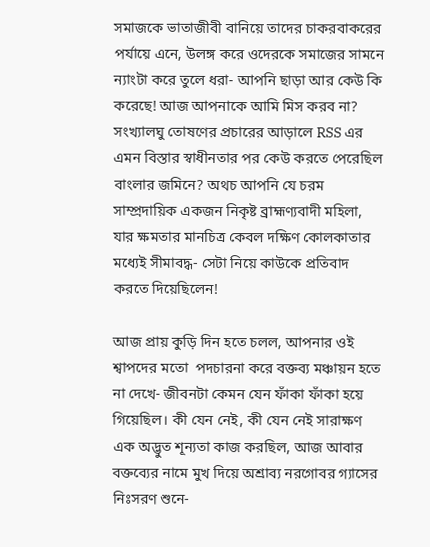সমাজকে ভাতাজীবী বানিয়ে তাদের চাকরবাকরের পর্যায়ে এনে, উলঙ্গ করে ওদেরকে সমাজের সামনে ন্যাংটা করে তুলে ধরা- আপনি ছাড়া আর কেউ কি করেছে! আজ আপনাকে আমি মিস করব না? সংখ্যালঘু তোষণের প্রচারের আড়ালে RSS এর এমন বিস্তার স্বাধীনতার পর কেউ করতে পেরেছিল বাংলার জমিনে? অথচ আপনি যে চরম সাম্প্রদায়িক একজন নিকৃষ্ট ব্রাহ্মণ্যবাদী মহিলা, যার ক্ষমতার মানচিত্র কেবল দক্ষিণ কোলকাতার মধ্যেই সীমাবদ্ধ- সেটা নিয়ে কাউকে প্রতিবাদ করতে দিয়েছিলেন!

আজ প্রায় কুড়ি দিন হতে চলল, আপনার ওই শ্বাপদের মতো  পদচারনা করে বক্তব্য মঞ্চায়ন হতে না দেখে- জীবনটা কেমন যেন ফাঁকা ফাঁকা হয়ে গিয়েছিল। কী যেন নেই, কী যেন নেই সারাক্ষণ এক অদ্ভুত শূন্যতা কাজ করছিল, আজ আবার বক্তব্যের নামে মুখ দিয়ে অশ্রাব্য নরগোবর গ্যাসের নিঃসরণ শুনে-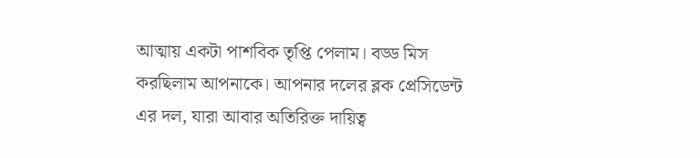আত্মায় একটা পাশবিক তৃপ্তি পেলাম। বড্ড মিস করছিলাম আপনাকে। আপনার দলের ব্লক প্রেসিডেন্ট এর দল, যারা আবার অতিরিক্ত দায়িত্ব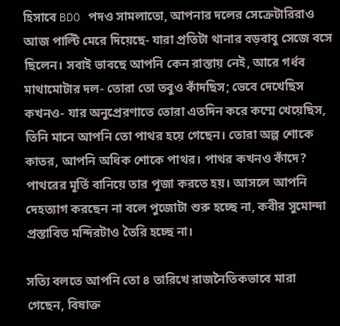হিসাবে BDO পদও সামলাতো, আপনার দলের সেক্রেটারিরাও আজ পাল্টি মেরে দিয়েছে- যারা প্রতিটা থানার বড়বাবু সেজে বসে ছিলেন। সবাই ভাবছে আপনি কেন রাস্তায় নেই, আরে গর্ধব মাথামোটার দল- তোরা তো তবুও কাঁদছিস; ভেবে দেখেছিস কখনও- যার অনুপ্রেরণাতে তোরা এতদিন করে কম্মে খেয়েছিস, তিনি মানে আপনি তো পাথর হয়ে গেছেন। তোরা অল্প শোকে কাতর, আপনি অধিক শোকে পাথর। পাথর কখনও কাঁদে? পাথরের মূর্তি বানিয়ে তার পূজা করতে হয়। আসলে আপনি দেহত্যাগ করছেন না বলে পুজোটা শুরু হচ্ছে না, কবীর সুমোন্দা প্রস্তাবিত মন্দিরটাও তৈরি হচ্ছে না।

সত্যি বলতে আপনি তো ৪ তারিখে রাজনৈতিকভাবে মারা গেছেন, বিষাক্ত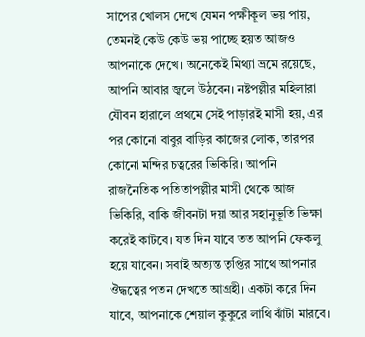সাপের খোলস দেখে যেমন পক্ষীকূল ভয় পায়, তেমনই কেউ কেউ ভয় পাচ্ছে হয়ত আজও আপনাকে দেখে। অনেকেই মিথ্যা ভ্রমে রয়েছে, আপনি আবার জ্বলে উঠবেন। নষ্টপল্লীর মহিলারা যৌবন হারালে প্রথমে সেই পাড়ারই মাসী হয়, এর পর কোনো বাবুর বাড়ির কাজের লোক, তারপর কোনো মন্দির চত্বরের ভিকিরি। আপনি রাজনৈতিক পতিতাপল্লীর মাসী থেকে আজ ভিকিরি, বাকি জীবনটা দয়া আর সহানুভূতি ভিক্ষা করেই কাটবে। যত দিন যাবে তত আপনি ফেকলু হয়ে যাবেন। সবাই অত্যন্ত তৃপ্তির সাথে আপনার ঔদ্ধত্বের পতন দেখতে আগ্রহী। একটা করে দিন যাবে, আপনাকে শেয়াল কুকুরে লাথি ঝাঁটা মারবে।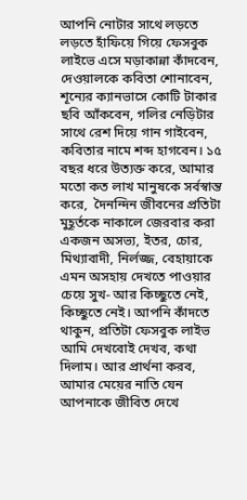আপনি নোটার সাথে লড়তে লড়তে হাঁফিয়ে গিয়ে ফেসবুক লাইভে এসে মড়াকান্না কাঁদবেন, দেওয়ালকে কবিতা শোনাবেন, শূন্যের ক্যানভাসে কোটি টাকার ছবি আঁকবেন, গলির নেড়িটার সাথে রেশ দিয়ে গান গাইবেন, কবিতার নামে শব্দ হাগবেন। ১৫ বছর ধরে উত্যক্ত করে, আমার মতো কত লাখ মানুষকে সর্বস্বান্ত করে,  দৈনন্দিন জীবনের প্রতিটা মুহূর্তকে নাকালে জেরবার করা একজন অসভ্য, ইতর, চোর, মিথ্যাবাদী, নির্লজ্জ, বেহায়াকে এমন অসহায় দেখতে পাওয়ার চেয়ে সুখ- আর কিচ্ছুতে নেই, কিচ্ছুতে নেই। আপনি কাঁদতে থাকুন, প্রতিটা ফেসবুক লাইভ আমি দেখবোই দেখব, কথা দিলাম। আর প্রার্থনা করব, আমার মেয়ের নাতি যেন আপনাকে জীবিত দেখে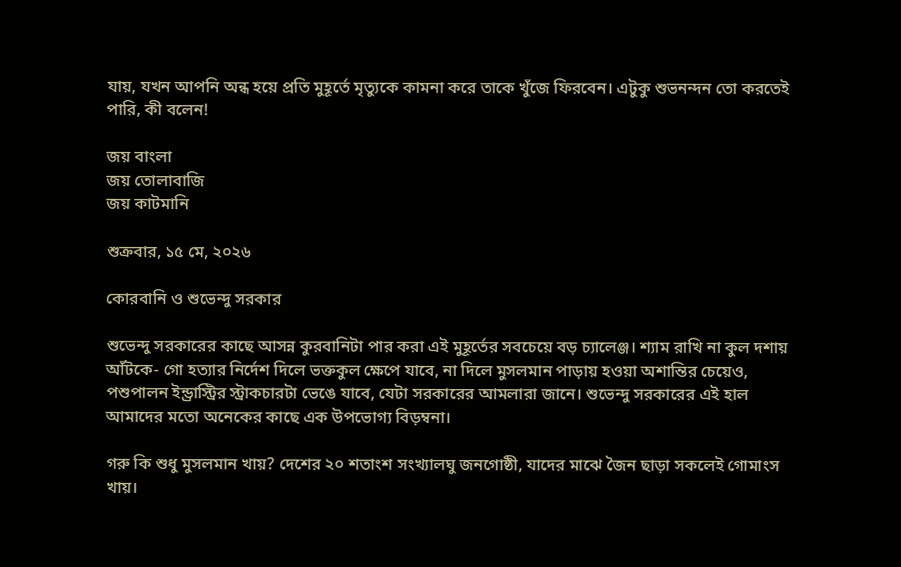যায়, যখন আপনি অন্ধ হয়ে প্রতি মুহূর্তে মৃত্যুকে কামনা করে তাকে খুঁজে ফিরবেন। এটুকু শুভনন্দন তো করতেই পারি, কী বলেন!

জয় বাংলা
জয় তোলাবাজি
জয় কাটমানি

শুক্রবার, ১৫ মে, ২০২৬

কোরবানি ও শুভেন্দু সরকার

শুভেন্দু সরকারের কাছে আসন্ন কুরবানিটা পার করা এই মুহূর্তের সবচেয়ে বড় চ্যালেঞ্জ। শ্যাম রাখি না কুল দশায় আঁটকে- গো হত্যার নির্দেশ দিলে ভক্তকুল ক্ষেপে যাবে, না দিলে মুসলমান পাড়ায় হওয়া অশান্তির চেয়েও, পশুপালন ইন্ড্রাস্ট্রির স্ট্রাকচারটা ভেঙে যাবে, যেটা সরকারের আমলারা জানে। শুভেন্দু সরকারের এই হাল আমাদের মতো অনেকের কাছে এক উপভোগ্য বিড়ম্বনা।

গরু কি শুধু মুসলমান খায়? দেশের ২০ শতাংশ সংখ্যালঘু জনগোষ্ঠী, যাদের মাঝে জৈন ছাড়া সকলেই গোমাংস খায়।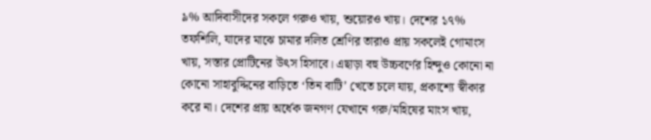৯% আদিবাসীদের সকলে গরুও খায়, শুয়োরও খায়। দেশের ১৭% তফশিলি, যাদের মাঝে চামার দলিত শ্রেণির তারাও প্রায় সকলেই গোমাংস খায়, সস্তার প্রোটিনের উৎস হিসাবে। এছাড়া বহু উচ্চবর্ণের হিন্দুও কোনো না কোনো সাহাবুদ্দিনের বাড়িতে ‘তিন বাটি’ খেতে চলে যায়, প্রকাশ্যে স্বীকার করে না। দেশের প্রায় অর্ধেক জনগণ যেখানে গরু/মহিষের মাংস খায়,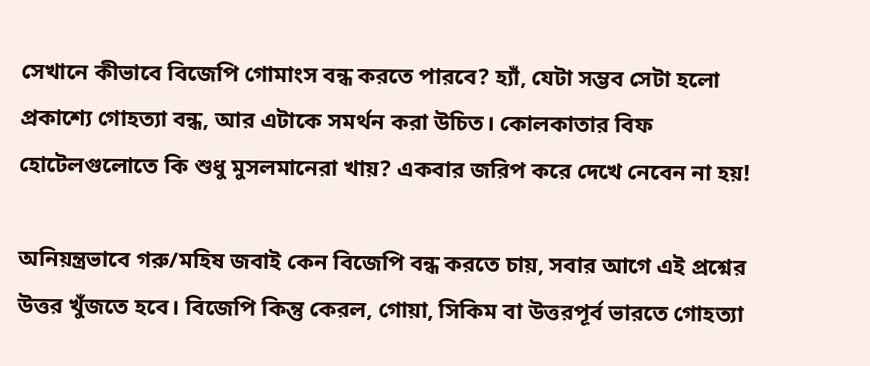সেখানে কীভাবে বিজেপি গোমাংস বন্ধ করতে পারবে? হ্যাঁ, যেটা সম্ভব সেটা হলো প্রকাশ্যে গোহত্যা বন্ধ, আর এটাকে সমর্থন করা উচিত। কোলকাতার বিফ হোটেলগুলোতে কি শুধু মুসলমানেরা খায়? একবার জরিপ করে দেখে নেবেন না হয়!

অনিয়ন্ত্রভাবে গরু/মহিষ জবাই কেন বিজেপি বন্ধ করতে চায়, সবার আগে এই প্রশ্নের উত্তর খুঁজতে হবে। বিজেপি কিন্তু কেরল, গোয়া, সিকিম বা উত্তরপূর্ব ভারতে গোহত্যা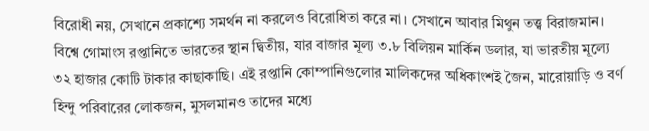বিরোধী নয়, সেখানে প্রকাশ্যে সমর্থন না করলেও বিরোধিতা করে না। সেখানে আবার মিথুন তত্ত্ব বিরাজমান। বিশ্বে গোমাংস রপ্তানিতে ভারতের স্থান দ্বিতীয়, যার বাজার মূল্য ৩.৮ বিলিয়ন মার্কিন ডলার, যা ভারতীয় মূল্যে ৩২ হাজার কোটি টাকার কাছাকাছি। এই রপ্তানি কোম্পানিগুলোর মালিকদের অধিকাংশই জৈন, মারোয়াড়ি ও বর্ণ হিন্দু পরিবারের লোকজন, মুসলমানও তাদের মধ্যে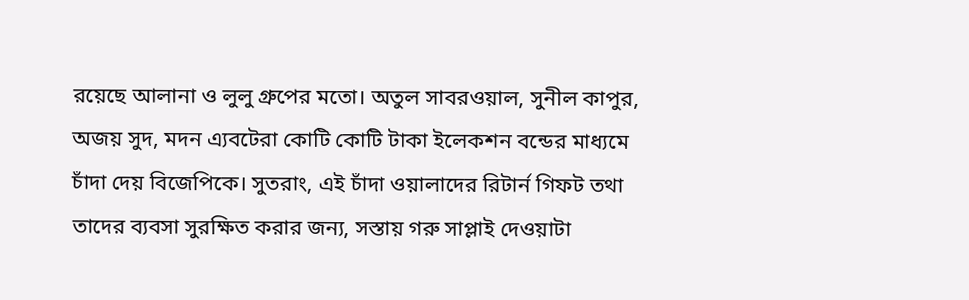রয়েছে আলানা ও লুলু গ্রুপের মতো। অতুল সাবরওয়াল, সুনীল কাপুর, অজয় সুদ, মদন এ্যবটেরা কোটি কোটি টাকা ইলেকশন বন্ডের মাধ্যমে চাঁদা দেয় বিজেপিকে। সুতরাং, এই চাঁদা ওয়ালাদের রিটার্ন গিফট তথা তাদের ব্যবসা সুরক্ষিত করার জন্য, সস্তায় গরু সাপ্লাই দেওয়াটা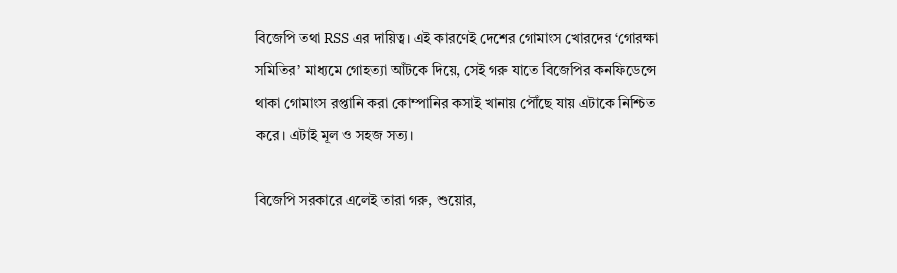বিজেপি তথা RSS এর দায়িত্ব। এই কারণেই দেশের গোমাংস খোরদের ‘গোরক্ষা সমিতির’ মাধ্যমে গোহত্যা আঁটকে দিয়ে, সেই গরু যাতে বিজেপির কনফিডেন্সে থাকা গোমাংস রপ্তানি করা কোম্পানির কসাই খানায় পৌঁছে যায় এটাকে নিশ্চিত করে। এটাই মূল ও সহজ সত্য।

বিজেপি সরকারে এলেই তারা গরু, শুয়োর,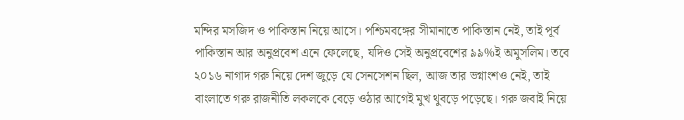মন্দির মসজিদ ও পাকিস্তান নিয়ে আসে। পশ্চিমবঙ্গের সীমানাতে পাকিস্তান নেই, তাই পূর্ব পাকিস্তান আর অনুপ্রবেশ এনে ফেলেছে, যদিও সেই অনুপ্রবেশের ৯৯%ই অমুসলিম। তবে ২০১৬ নাগাদ গরু নিয়ে দেশ জুড়ে যে সেনসেশন ছিল, আজ তার ভগ্নাংশও নেই, তাই বাংলাতে গরু রাজনীতি লকলকে বেড়ে ওঠার আগেই মুখ থুবড়ে পড়েছে। গরু জবাই নিয়ে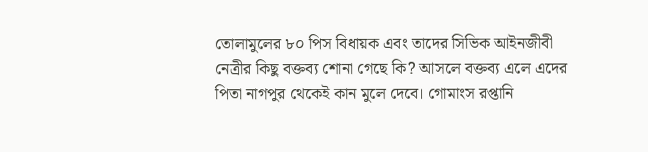তোলামুলের ৮০ পিস বিধায়ক এবং তাদের সিভিক আইনজীবী নেত্রীর কিছু বক্তব্য শোনা গেছে কি? আসলে বক্তব্য এলে এদের পিতা নাগপুর থেকেই কান মুলে দেবে। গোমাংস রপ্তানি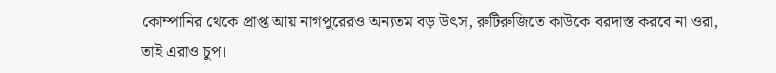কোম্পানির থেকে প্রাপ্ত আয় নাগপুরেরও অন্যতম বড় উৎস, রুটিরুজিতে কাউকে বরদাস্ত করবে না ওরা, তাই এরাও চুপ।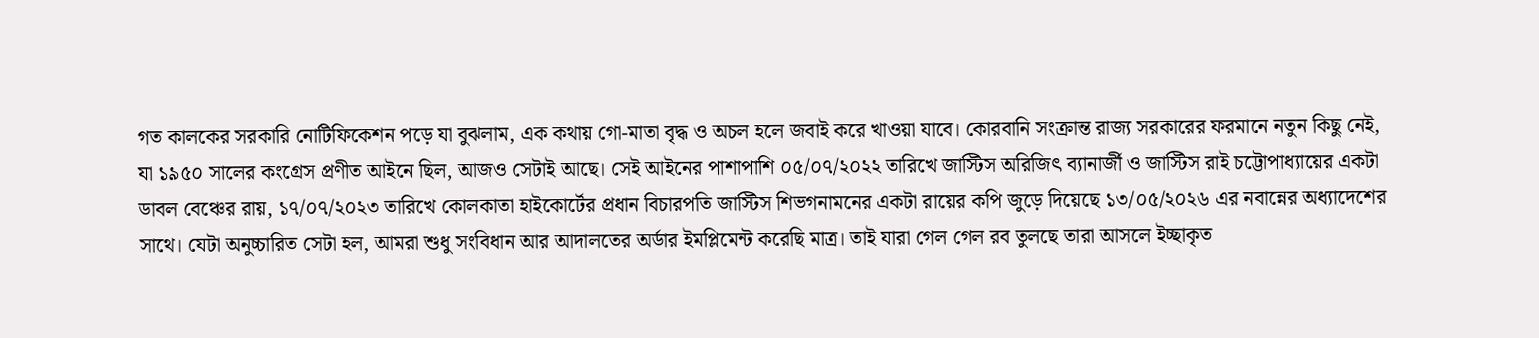গত কালকের সরকারি নোটিফিকেশন পড়ে যা বুঝলাম, এক কথায় গো-মাতা বৃদ্ধ ও অচল হলে জবাই করে খাওয়া যাবে। কোরবানি সংক্রান্ত রাজ্য সরকারের ফরমানে নতুন কিছু নেই, যা ১৯৫০ সালের কংগ্রেস প্রণীত আইনে ছিল, আজও সেটাই আছে। সেই আইনের পাশাপাশি ০৫/০৭/২০২২ তারিখে জাস্টিস অরিজিৎ ব্যানার্জী ও জাস্টিস রাই চট্টোপাধ্যায়ের একটা ডাবল বেঞ্চের রায়, ১৭/০৭/২০২৩ তারিখে কোলকাতা হাইকোর্টের প্রধান বিচারপতি জাস্টিস শিভগনামনের একটা রায়ের কপি জুড়ে দিয়েছে ১৩/০৫/২০২৬ এর নবান্নের অধ্যাদেশের সাথে। যেটা অনুচ্চারিত সেটা হল, আমরা শুধু সংবিধান আর আদালতের অর্ডার ইমপ্লিমেন্ট করেছি মাত্র। তাই যারা গেল গেল রব তুলছে তারা আসলে ইচ্ছাকৃত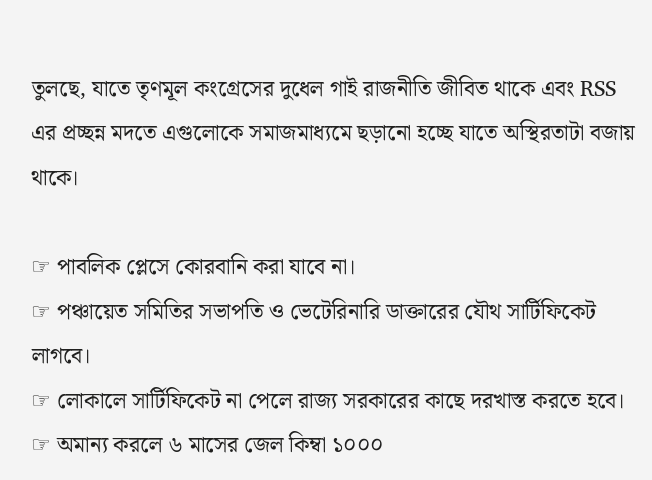তুলছে, যাতে তৃণমূল কংগ্রেসের দুধেল গাই রাজনীতি জীবিত থাকে এবং RSS এর প্রচ্ছন্ন মদতে এগুলোকে সমাজমাধ্যমে ছড়ানো হচ্ছে যাতে অস্থিরতাটা বজায় থাকে।

☞ পাবলিক প্লেসে কোরবানি করা যাবে না।
☞ পঞ্চায়েত সমিতির সভাপতি ও ভেটেরিনারি ডাক্তারের যৌথ সার্টিফিকেট লাগবে।
☞ লোকালে সার্টিফিকেট না পেলে রাজ্য সরকারের কাছে দরখাস্ত করতে হবে।
☞ অমান্য করলে ৬ মাসের জেল কিম্বা ১০০০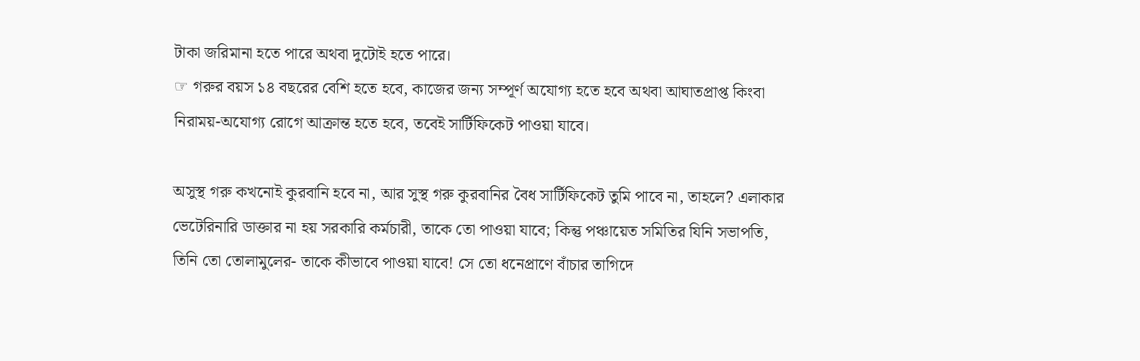টাকা জরিমানা হতে পারে অথবা দুটোই হতে পারে।
☞ গরুর বয়স ১৪ বছরের বেশি হতে হবে, কাজের জন্য সম্পূর্ণ অযোগ্য হতে হবে অথবা আঘাতপ্রাপ্ত কিংবা নিরাময়-অযোগ্য রোগে আক্রান্ত হতে হবে, তবেই সার্টিফিকেট পাওয়া যাবে।

অসুস্থ গরু কখনোই কুরবানি হবে না, আর সুস্থ গরু কুরবানির বৈধ সার্টিফিকেট তুমি পাবে না, তাহলে? এলাকার ভেটেরিনারি ডাক্তার না হয় সরকারি কর্মচারী, তাকে তো পাওয়া যাবে; কিন্তু পঞ্চায়েত সমিতির যিনি সভাপতি, তিনি তো তোলামুলের- তাকে কীভাবে পাওয়া যাবে! সে তো ধনেপ্রাণে বাঁচার তাগিদে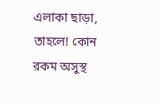এলাকা ছাড়া, তাহলে! কোন রকম অসুস্থ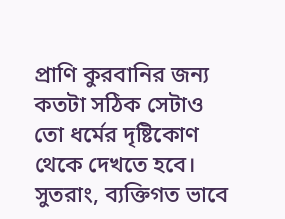প্রাণি কুরবানির জন্য কতটা সঠিক সেটাও তো ধর্মের দৃষ্টিকোণ থেকে দেখতে হবে। সুতরাং, ব্যক্তিগত ভাবে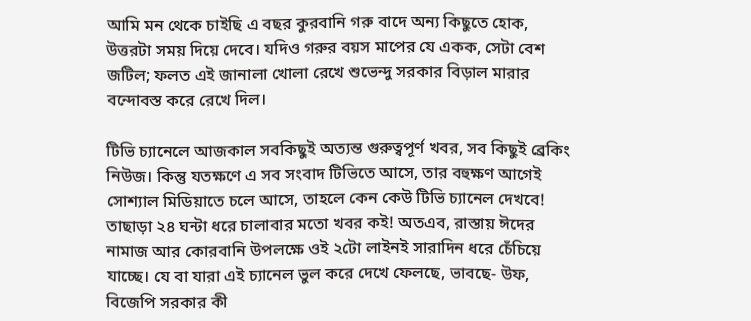আমি মন থেকে চাইছি এ বছর কুরবানি গরু বাদে অন্য কিছুতে হোক, উত্তরটা সময় দিয়ে দেবে। যদিও গরুর বয়স মাপের যে একক, সেটা বেশ জটিল; ফলত এই জানালা খোলা রেখে শুভেন্দু সরকার বিড়াল মারার বন্দোবস্ত করে রেখে দিল।

টিভি চ্যানেলে আজকাল সবকিছুই অত্যন্ত গুরুত্বপূর্ণ খবর, সব কিছুই ব্রেকিং নিউজ। কিন্তু যতক্ষণে এ সব সংবাদ টিভিতে আসে, তার বহুক্ষণ আগেই সোশ্যাল মিডিয়াতে চলে আসে, তাহলে কেন কেউ টিভি চ্যানেল দেখবে! তাছাড়া ২৪ ঘন্টা ধরে চালাবার মতো খবর কই! অতএব, রাস্তায় ঈদের নামাজ আর কোরবানি উপলক্ষে ওই ২টো লাইনই সারাদিন ধরে চেঁচিয়ে যাচ্ছে। যে বা যারা এই চ্যানেল ভুল করে দেখে ফেলছে, ভাবছে- উফ, বিজেপি সরকার কী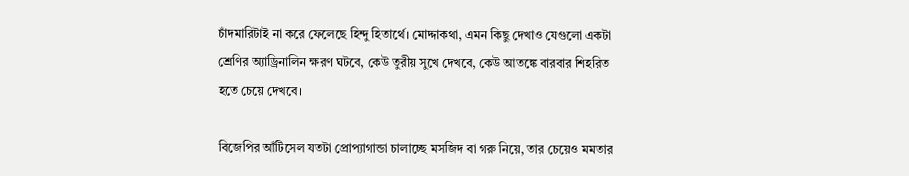চাঁদমারিটাই না করে ফেলেছে হিন্দু হিতার্থে। মোদ্দাকথা, এমন কিছু দেখাও যেগুলো একটা শ্রেণির অ্যাড্রিনালিন ক্ষরণ ঘটবে, কেউ তুরীয় সুখে দেখবে, কেউ আতঙ্কে বারবার শিহরিত হতে চেয়ে দেখবে।

বিজেপির আঁটিসেল যতটা প্রোপ্যাগান্ডা চালাচ্ছে মসজিদ বা গরু নিয়ে, তার চেয়েও মমতার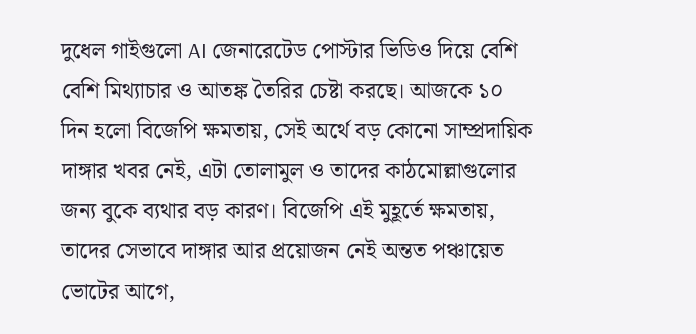দুধেল গাইগুলো AI জেনারেটেড পোস্টার ভিডিও দিয়ে বেশি বেশি মিথ্যাচার ও আতঙ্ক তৈরির চেষ্টা করছে। আজকে ১০ দিন হলো বিজেপি ক্ষমতায়, সেই অর্থে বড় কোনো সাম্প্রদায়িক দাঙ্গার খবর নেই, এটা তোলামুল ও তাদের কাঠমোল্লাগুলোর জন্য বুকে ব্যথার বড় কারণ। বিজেপি এই মুহূর্তে ক্ষমতায়, তাদের সেভাবে দাঙ্গার আর প্রয়োজন নেই অন্তত পঞ্চায়েত ভোটের আগে,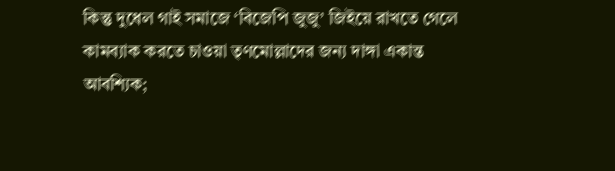কিন্তু দুধেল গাই সমাজে ‘বিজেপি জুজু’ জিইয়ে রাখতে গেলে কামব্যাক করতে চাওয়া তৃণমোল্লাদের জন্য দাঙ্গা একান্ত আবশ্যিক;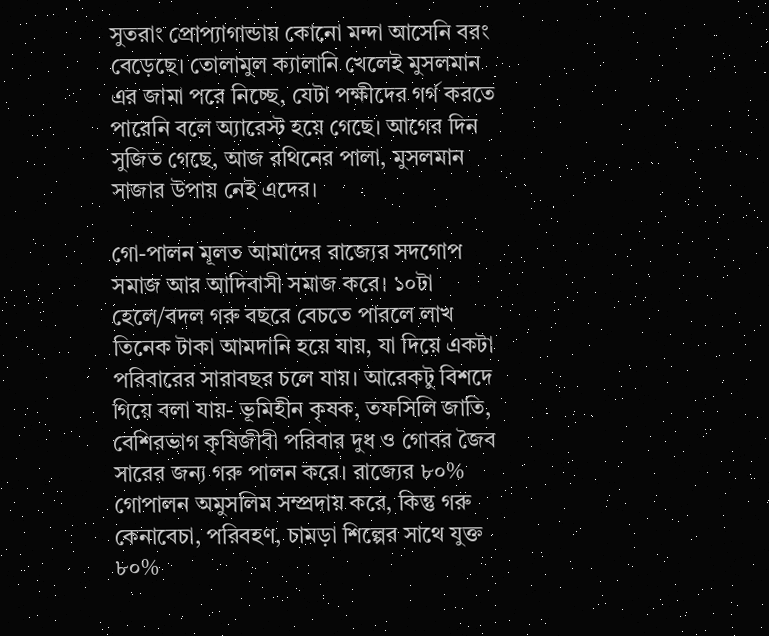সুতরাং প্রোপ্যাগান্ডায় কোনো মন্দা আসেনি বরং বেড়েছে। তোলামুল ক্যালানি খেলেই মুসলমান এর জামা পরে নিচ্ছে, যেটা পক্ষীদের গর্গ করতে পারেনি বলে অ্যারেস্ট হয়ে গেছে। আগের দিন সুজিত গেছে, আজ রথিনের পালা, মুসলমান সাজার উপায় নেই এদের।

গো-পালন মূলত আমাদের রাজ্যের সদগোপ সমাজ আর আদিবাসী সমাজ করে। ১০টা হেলে/বদল গরু বছরে বেচতে পারলে লাখ তিনেক টাকা আমদানি হয়ে যায়, যা দিয়ে একটা পরিবারের সারাবছর চলে যায়। আরেকটু বিশদে গিয়ে বলা যায়- ভূমিহীন কৃষক, তফসিলি জাতি, বেশিরভাগ কৃষিজীবী পরিবার দুধ ও গোবর জৈব সারের জন্য গরু পালন করে। রাজ্যের ৮০% গোপালন অমুসলিম সম্প্রদায় করে, কিন্তু গরু কেনাবেচা, পরিবহণ, চামড়া শিল্পের সাথে যুক্ত ৮০%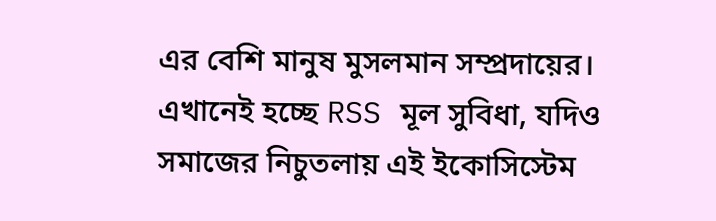এর বেশি মানুষ মুসলমান সম্প্রদায়ের। এখানেই হচ্ছে RSS মূল সুবিধা, যদিও সমাজের নিচুতলায় এই ইকোসিস্টেম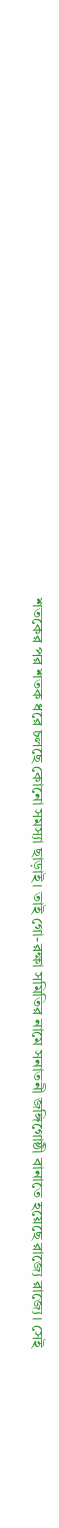শতকের পর শতক ধরে চলছে কোনো সমস্যা ছাড়াই। তাই গো-রক্ষা সমিতির নামে সনাতনী জঙ্গিগোষ্ঠী বানাতে হয়েছে রাজ্যে রাজ্যে। সেই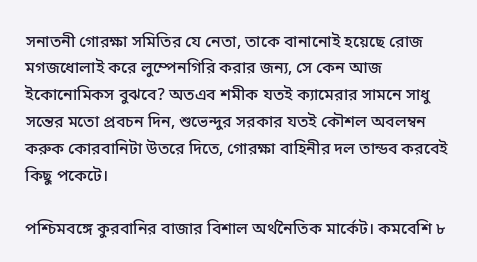সনাতনী গোরক্ষা সমিতির যে নেতা, তাকে বানানোই হয়েছে রোজ মগজধোলাই করে লুম্পেনগিরি করার জন্য, সে কেন আজ ইকোনোমিকস বুঝবে? অতএব শমীক যতই ক্যামেরার সামনে সাধু সন্তের মতো প্রবচন দিন, শুভেন্দুর সরকার যতই কৌশল অবলম্বন করুক কোরবানিটা উতরে দিতে, গোরক্ষা বাহিনীর দল তান্ডব করবেই কিছু পকেটে।

পশ্চিমবঙ্গে কুরবানির বাজার বিশাল অর্থনৈতিক মার্কেট। কমবেশি ৮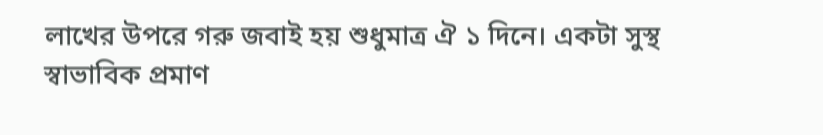লাখের উপরে গরু জবাই হয় শুধুমাত্র ঐ ১ দিনে। একটা সুস্থ স্বাভাবিক প্রমাণ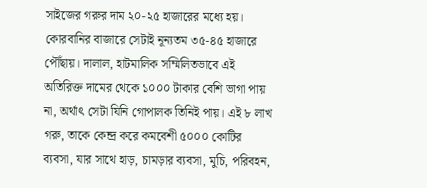সাইজের গরুর দাম ২০-২৫ হাজারের মধ্যে হয়। কোরবানির বাজারে সেটাই নূন্যতম ৩৫-৪৫ হাজারে পৌঁছায়। দালাল, হাটমালিক সম্মিলিতভাবে এই অতিরিক্ত দামের থেকে ১০০০ টাকার বেশি ভাগা পায় না, অর্থাৎ সেটা যিনি গোপালক তিনিই পায়। এই ৮ লাখ গরু, তাকে কেন্দ্র করে কমবেশী ৫০০০ কোটির ব্যবসা, যার সাথে হাড়, চামড়ার ব্যবসা, মুচি, পরিবহন,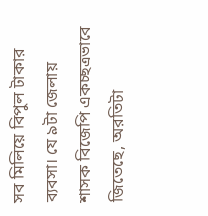সব মিলিয়ে বিপুল টাকার ব্যবসা। যে ৯টা জেলায় শাসক বিজেপি একচ্ছত্রভাবে জিতেছে, অরতিটা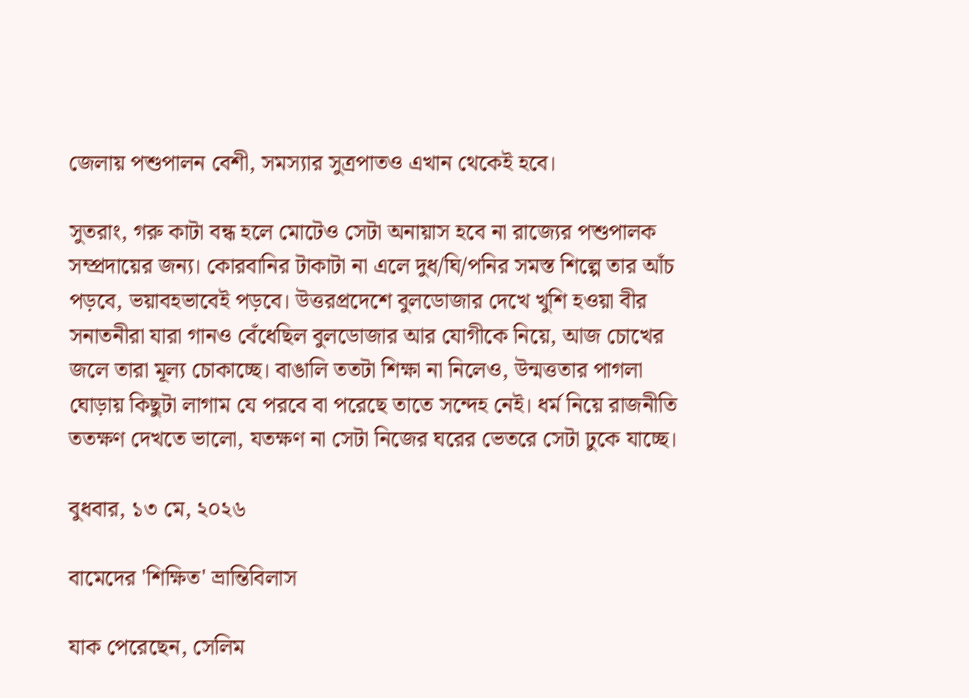জেলায় পশুপালন বেশী, সমস্যার সুত্রপাতও এখান থেকেই হবে।

সুতরাং, গরু কাটা বন্ধ হলে মোটেও সেটা অনায়াস হবে না রাজ্যের পশুপালক সম্প্রদায়ের জন্য। কোরবানির টাকাটা না এলে দুধ/ঘি/পনির সমস্ত শিল্পে তার আঁচ পড়বে, ভয়াবহভাবেই পড়বে। উত্তরপ্রদেশে বুলডোজার দেখে খুশি হওয়া বীর সনাতনীরা যারা গানও বেঁধেছিল বুলডোজার আর যোগীকে নিয়ে, আজ চোখের জলে তারা মূল্য চোকাচ্ছে। বাঙালি ততটা শিক্ষা না নিলেও, উন্মত্ততার পাগলা ঘোড়ায় কিছুটা লাগাম যে পরবে বা পরেছে তাতে সন্দেহ নেই। ধর্ম নিয়ে রাজনীতি ততক্ষণ দেখতে ভালো, যতক্ষণ না সেটা নিজের ঘরের ভেতরে সেটা ঢুকে যাচ্ছে।

বুধবার, ১৩ মে, ২০২৬

বামেদের 'শিক্ষিত' ভ্রান্তিবিলাস

যাক পেরেছেন, সেলিম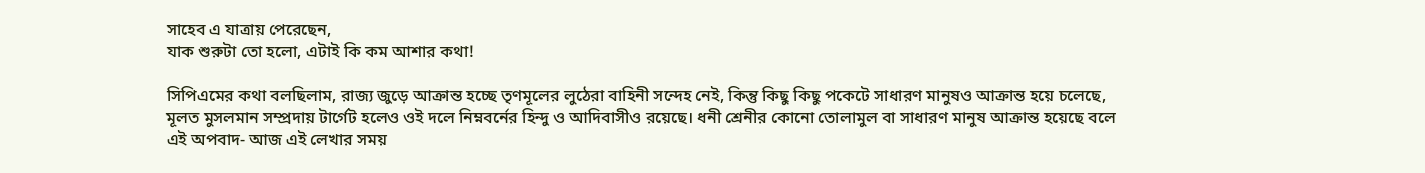সাহেব এ যাত্রায় পেরেছেন,
যাক শুরুটা তো হলো, এটাই কি কম আশার কথা!

সিপিএমের কথা বলছিলাম, রাজ্য জুড়ে আক্রান্ত হচ্ছে তৃণমূলের লুঠেরা বাহিনী সন্দেহ নেই, কিন্তু কিছু কিছু পকেটে সাধারণ মানুষও আক্রান্ত হয়ে চলেছে, মূলত মুসলমান সম্প্রদায় টার্গেট হলেও ওই দলে নিম্নবর্নের হিন্দু ও আদিবাসীও রয়েছে। ধনী শ্রেনীর কোনো তোলামুল বা সাধারণ মানুষ আক্রান্ত হয়েছে বলে এই অপবাদ- আজ এই লেখার সময়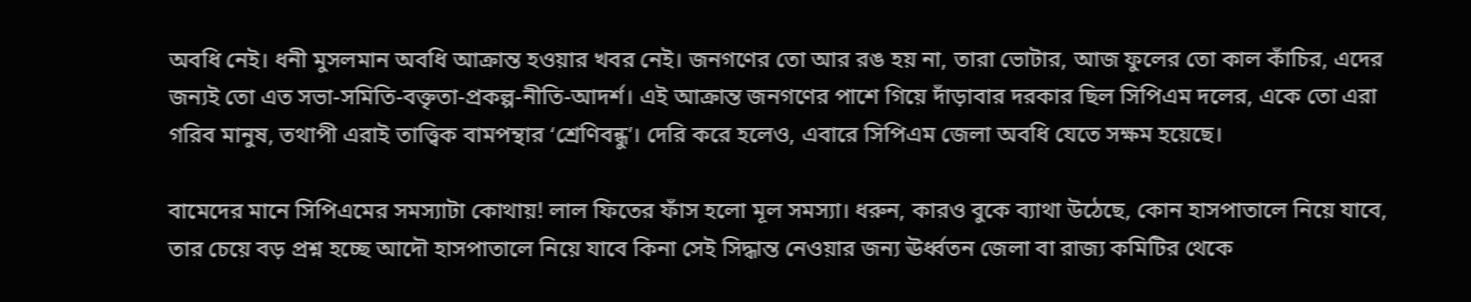অবধি নেই। ধনী মুসলমান অবধি আক্রান্ত হওয়ার খবর নেই। জনগণের তো আর রঙ হয় না, তারা ভোটার, আজ ফুলের তো কাল কাঁচির, এদের জন্যই তো এত সভা-সমিতি-বক্তৃতা-প্রকল্প-নীতি-আদর্শ। এই আক্রান্ত জনগণের পাশে গিয়ে দাঁড়াবার দরকার ছিল সিপিএম দলের, একে তো এরা গরিব মানুষ, তথাপী এরাই তাত্ত্বিক বামপন্থার ‘শ্রেণিবন্ধু’। দেরি করে হলেও, এবারে সিপিএম জেলা অবধি যেতে সক্ষম হয়েছে।

বামেদের মানে সিপিএমের সমস্যাটা কোথায়! লাল ফিতের ফাঁস হলো মূল সমস্যা। ধরুন, কারও বুকে ব্যাথা উঠেছে, কোন হাসপাতালে নিয়ে যাবে, তার চেয়ে বড় প্রশ্ন হচ্ছে আদৌ হাসপাতালে নিয়ে যাবে কিনা সেই সিদ্ধান্ত নেওয়ার জন্য ঊর্ধ্বতন জেলা বা রাজ্য কমিটির থেকে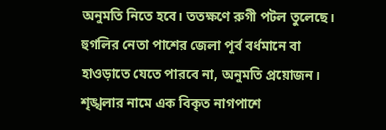অনুমতি নিতে হবে। ততক্ষণে রুগী পটল তুলেছে। হুগলির নেতা পাশের জেলা পূর্ব বর্ধমানে বা হাওড়াতে যেতে পারবে না, অনুমতি প্রয়োজন। শৃঙ্খলার নামে এক বিকৃত নাগপাশে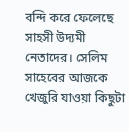বন্দি করে ফেলেছে সাহসী উদ্যমী নেতাদের। সেলিম সাহেবের আজকে খেজুরি যাওয়া কিছুটা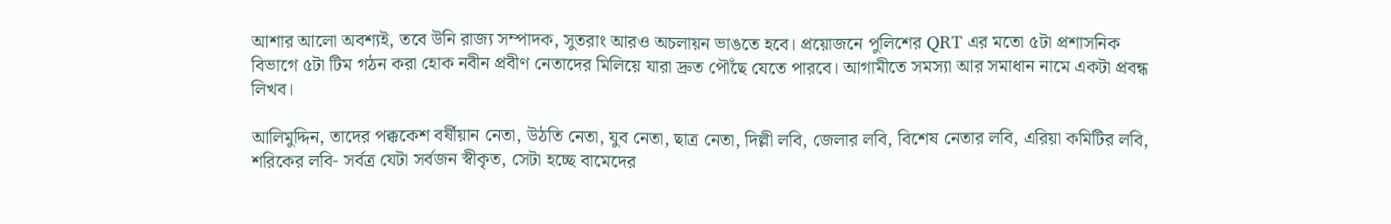আশার আলো অবশ্যই, তবে উনি রাজ্য সম্পাদক, সুতরাং আরও অচলায়ন ভাঙতে হবে। প্রয়োজনে পুলিশের QRT এর মতো ৫টা প্রশাসনিক বিভাগে ৫টা টিম গঠন করা হোক নবীন প্রবীণ নেতাদের মিলিয়ে যারা দ্রুত পৌঁছে যেতে পারবে। আগামীতে সমস্যা আর সমাধান নামে একটা প্রবন্ধ লিখব।

আলিমুদ্দিন, তাদের পক্ককেশ বর্ষীয়ান নেতা, উঠতি নেতা, যুব নেতা, ছাত্র নেতা, দিল্লী লবি, জেলার লবি, বিশেষ নেতার লবি, এরিয়া কমিটির লবি, শরিকের লবি- সর্বত্র যেটা সর্বজন স্বীকৃত, সেটা হচ্ছে বামেদের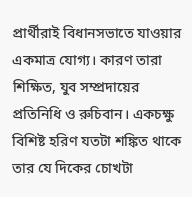প্রার্থীরাই বিধানসভাতে যাওয়ার একমাত্র যোগ্য। কারণ তারা শিক্ষিত, যুব সম্প্রদায়ের প্রতিনিধি ও রুচিবান। একচক্ষু বিশিষ্ট হরিণ যতটা শঙ্কিত থাকে তার যে দিকের চোখটা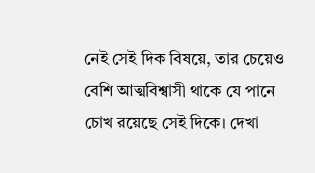নেই সেই দিক বিষয়ে, তার চেয়েও বেশি আত্মবিশ্বাসী থাকে যে পানে চোখ রয়েছে সেই দিকে। দেখা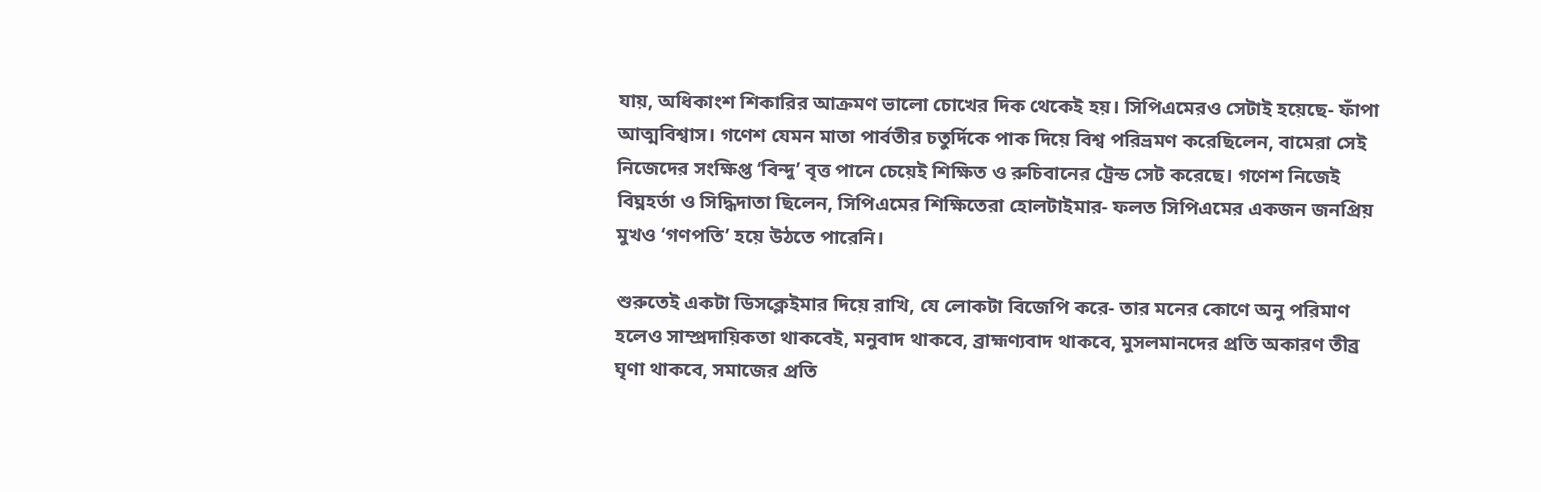যায়, অধিকাংশ শিকারির আক্রমণ ভালো চোখের দিক থেকেই হয়। সিপিএমেরও সেটাই হয়েছে- ফাঁপা আত্মবিশ্বাস। গণেশ যেমন মাতা পার্বতীর চতুর্দিকে পাক দিয়ে বিশ্ব পরিভ্রমণ করেছিলেন, বামেরা সেই নিজেদের সংক্ষিপ্ত ‘বিন্দু’ বৃত্ত পানে চেয়েই শিক্ষিত ও রুচিবানের ট্রেন্ড সেট করেছে। গণেশ নিজেই বিঘ্নহর্তা ও সিদ্ধিদাতা ছিলেন, সিপিএমের শিক্ষিতেরা হোলটাইমার- ফলত সিপিএমের একজন জনপ্রিয় মুখও ‘গণপতি’ হয়ে উঠতে পারেনি।

শুরুতেই একটা ডিসক্লেইমার দিয়ে রাখি, যে লোকটা বিজেপি করে- তার মনের কোণে অনু পরিমাণ হলেও সাম্প্রদায়িকতা থাকবেই, মনুবাদ থাকবে, ব্রাহ্মণ্যবাদ থাকবে, মুসলমানদের প্রতি অকারণ তীব্র ঘৃণা থাকবে, সমাজের প্রতি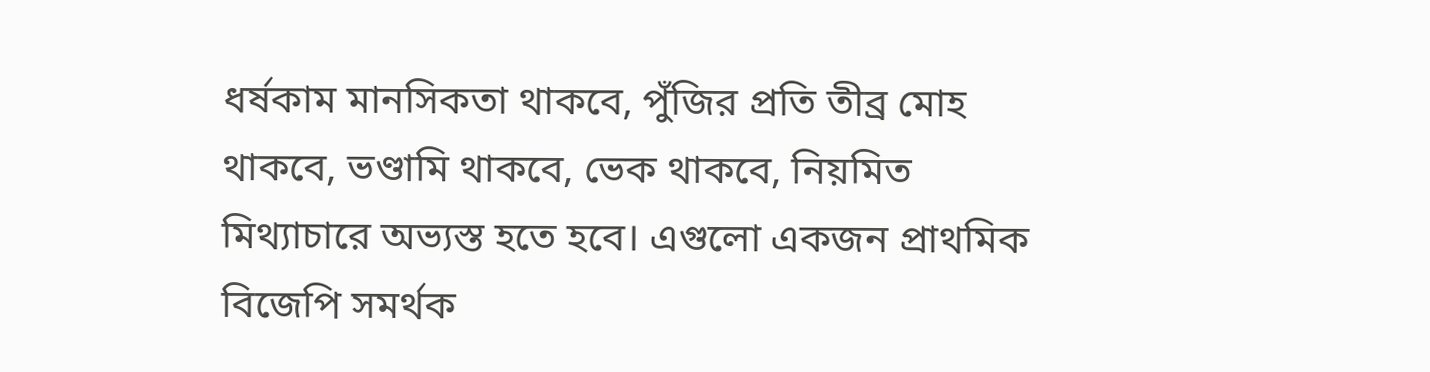ধর্ষকাম মানসিকতা থাকবে, পুঁজির প্রতি তীব্র মোহ থাকবে, ভণ্ডামি থাকবে, ভেক থাকবে, নিয়মিত মিথ্যাচারে অভ্যস্ত হতে হবে। এগুলো একজন প্রাথমিক বিজেপি সমর্থক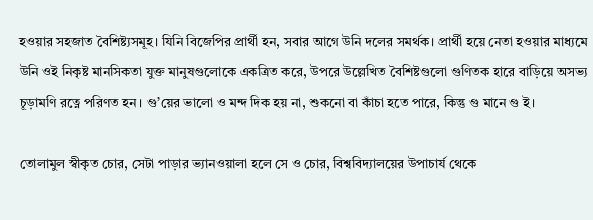হওয়ার সহজাত বৈশিষ্ট্যসমূহ। যিনি বিজেপির প্রার্থী হন, সবার আগে উনি দলের সমর্থক। প্রার্থী হয়ে নেতা হওয়ার মাধ্যমে উনি ওই নিকৃষ্ট মানসিকতা যুক্ত মানুষগুলোকে একত্রিত করে, উপরে উল্লেখিত বৈশিষ্টগুলো গুণিতক হারে বাড়িয়ে অসভ্য চূড়ামণি রত্নে পরিণত হন। গু’য়ের ভালো ও মন্দ দিক হয় না, শুকনো বা কাঁচা হতে পারে, কিন্তু গু মানে গু ই।

তোলামুল স্বীকৃত চোর, সেটা পাড়ার ভ্যানওয়ালা হলে সে ও চোর, বিশ্ববিদ্যালয়ের উপাচার্য থেকে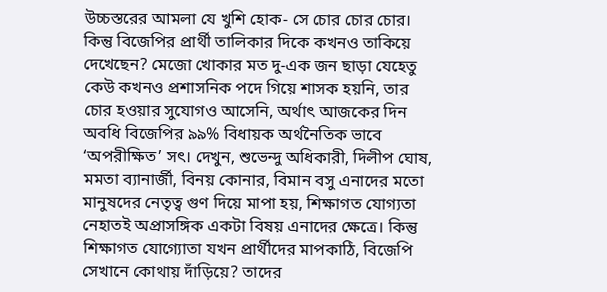উচ্চস্তরের আমলা যে খুশি হোক- সে চোর চোর চোর। কিন্তু বিজেপির প্রার্থী তালিকার দিকে কখনও তাকিয়ে দেখেছেন? মেজো খোকার মত দু-এক জন ছাড়া যেহেতু কেউ কখনও প্রশাসনিক পদে গিয়ে শাসক হয়নি, তার চোর হওয়ার সুযোগও আসেনি, অর্থাৎ আজকের দিন অবধি বিজেপির ৯৯% বিধায়ক অর্থনৈতিক ভাবে ‘অপরীক্ষিত’ সৎ। দেখুন, শুভেন্দু অধিকারী, দিলীপ ঘোষ, মমতা ব্যানার্জী, বিনয় কোনার, বিমান বসু এনাদের মতো মানুষদের নেতৃত্ব গুণ দিয়ে মাপা হয়, শিক্ষাগত যোগ্যতা নেহাতই অপ্রাসঙ্গিক একটা বিষয় এনাদের ক্ষেত্রে। কিন্তু শিক্ষাগত যোগ্যোতা যখন প্রার্থীদের মাপকাঠি, বিজেপি সেখানে কোথায় দাঁড়িয়ে? তাদের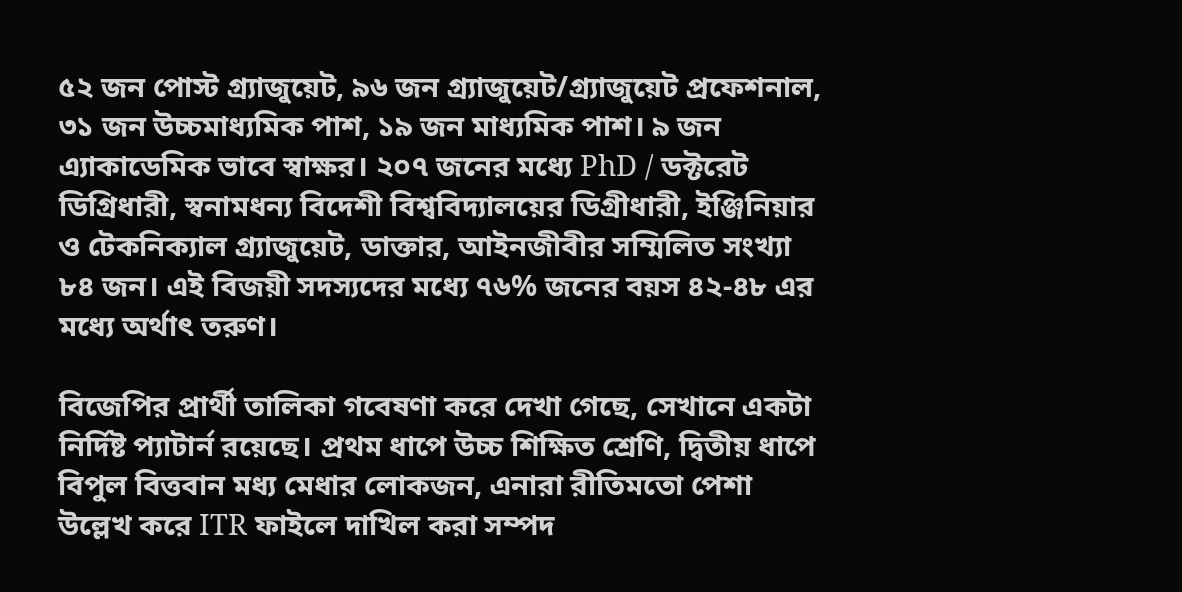৫২ জন পোস্ট গ্র্যাজুয়েট, ৯৬ জন গ্র্যাজুয়েট/গ্র্যাজুয়েট প্রফেশনাল, ৩১ জন উচ্চমাধ্যমিক পাশ, ১৯ জন মাধ্যমিক পাশ। ৯ জন এ্যাকাডেমিক ভাবে স্বাক্ষর। ২০৭ জনের মধ্যে PhD / ডক্টরেট ডিগ্রিধারী, স্বনামধন্য বিদেশী বিশ্ববিদ্যালয়ের ডিগ্রীধারী, ইঞ্জিনিয়ার ও টেকনিক্যাল গ্র্যাজুয়েট, ডাক্তার, আইনজীবীর সম্মিলিত সংখ্যা ৮৪ জন। এই বিজয়ী সদস্যদের মধ্যে ৭৬% জনের বয়স ৪২-৪৮ এর মধ্যে অর্থাৎ তরুণ।

বিজেপির প্রার্থী তালিকা গবেষণা করে দেখা গেছে, সেখানে একটা নির্দিষ্ট প্যাটার্ন রয়েছে। প্রথম ধাপে উচ্চ শিক্ষিত শ্রেণি, দ্বিতীয় ধাপে বিপুল বিত্তবান মধ্য মেধার লোকজন, এনারা রীতিমতো পেশা উল্লেখ করে ITR ফাইলে দাখিল করা সম্পদ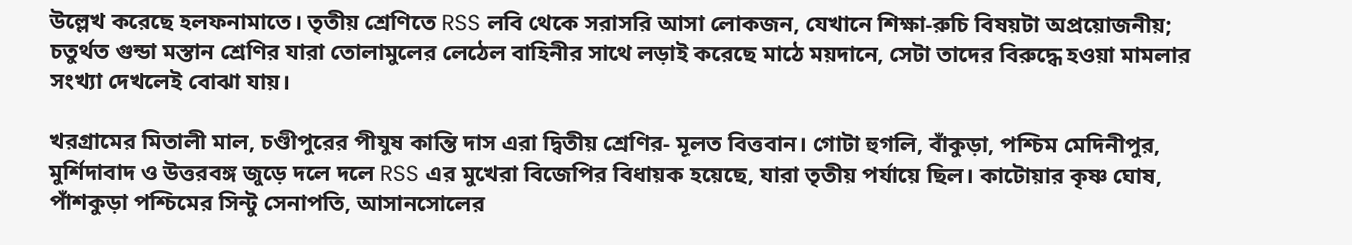উল্লেখ করেছে হলফনামাতে। তৃতীয় শ্রেণিতে RSS লবি থেকে সরাসরি আসা লোকজন, যেখানে শিক্ষা-রুচি বিষয়টা অপ্রয়োজনীয়; চতুর্থত গুন্ডা মস্তান শ্রেণির যারা তোলামুলের লেঠেল বাহিনীর সাথে লড়াই করেছে মাঠে ময়দানে, সেটা তাদের বিরুদ্ধে হওয়া মামলার সংখ্যা দেখলেই বোঝা যায়।

খরগ্রামের মিতালী মাল, চণ্ডীপুরের পীযুষ কান্তি দাস এরা দ্বিতীয় শ্রেণির- মূলত বিত্তবান। গোটা হুগলি, বাঁকুড়া, পশ্চিম মেদিনীপুর, মুর্শিদাবাদ ও উত্তরবঙ্গ জুড়ে দলে দলে RSS এর মুখেরা বিজেপির বিধায়ক হয়েছে, যারা তৃতীয় পর্যায়ে ছিল। কাটোয়ার কৃষ্ণ ঘোষ, পাঁশকুড়া পশ্চিমের সিন্টু সেনাপতি, আসানসোলের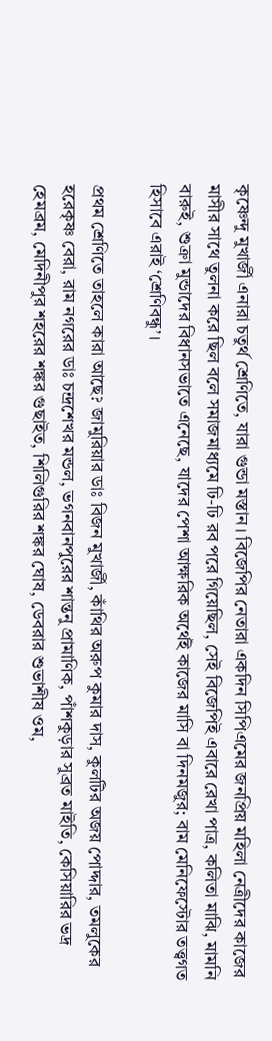কৃষ্ণেন্দু মুখার্জী এনারা চতুর্থ শ্রেণিতে, যারা গুন্ডা মস্তান। বিজেপির নেতারা একদিন সিপিএমের জনপ্রিয় মহিলা নেত্রীদের কাজের মাসীর সাথে তুলনা করে ছিল বলে সমাজমাধ্যমে ঢি-ঢি রব পরে গিয়েছিল, সেই বিজেপিই এবারে রেখা পাত্র, কলিতা মাঝি, মামনি বারুই, শুক্রা মুন্ডাদের বিধানসভাতে এনেছে, যাদের পেশা আক্ষরিক অর্থেই কাজের মাসি বা দিনমজুর; বাম মেনিফেস্টোর তত্ত্বগত হিসাবে এরাই ‘শ্রেণিবন্ধু’।

প্রথম শ্রেণিতে তাহলে কারা আছে? জামুরিয়ার ডাঃ বিজন মুখার্জী, কাঁথির অরুপ কুমার দাস, কুলটির অজয় পোদ্দার, তমলুকের হরেকৃষ্ণ বেরা, রাম নগরের ডাঃ চন্দ্রশেখর মন্ডল, ভগনবানপুরের শান্তনু প্রামাণিক, পাঁশকুড়ার সুব্রত মাইতি, কেসিয়ারির ভদ্র হেমব্রম, মেদিনীপুর শহরের শঙ্কর গুছাইত, শিলিগুরির শঙ্কর ঘোষ, ডেবরার শুভাশীষ ওম,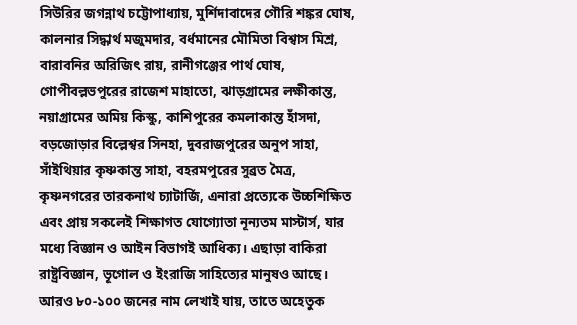সিউরির জগন্নাথ চট্টোপাধ্যায়, মুর্শিদাবাদের গৌরি শঙ্কর ঘোষ, কালনার সিদ্ধার্থ মজুমদার, বর্ধমানের মৌমিতা বিশ্বাস মিশ্র, বারাবনির অরিজিৎ রায়, রানীগঞ্জের পার্থ ঘোষ, গোপীবল্লভপুরের রাজেশ মাহাতো, ঝাড়গ্রামের লক্ষীকান্ত, নয়াগ্রামের অমিয় কিস্কু, কাশিপুরের কমলাকান্ত হাঁসদা, বড়জোড়ার বিল্লেশ্বর সিনহা, দুবরাজপুরের অনুপ সাহা, সাঁইথিয়ার কৃষ্ণকান্ত সাহা, বহরমপুরের সুব্রত মৈত্র, কৃষ্ণনগরের তারকনাথ চ্যাটার্জি, এনারা প্রত্যেকে উচ্চশিক্ষিত এবং প্রায় সকলেই শিক্ষাগত যোগ্যোতা নূন্যতম মাস্টার্স, যার মধ্যে বিজ্ঞান ও আইন বিভাগই আধিক্য। এছাড়া বাকিরা রাষ্ট্রবিজ্ঞান, ভূগোল ও ইংরাজি সাহিত্যের মানুষও আছে। আরও ৮০-১০০ জনের নাম লেখাই যায়, তাতে অহেতুক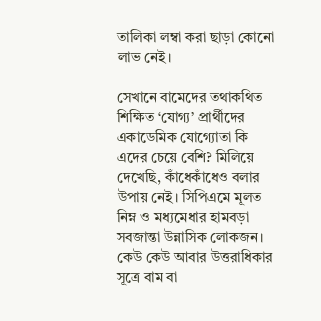তালিকা লম্বা করা ছাড়া কোনো লাভ নেই।

সেখানে বামেদের তথাকথিত শিক্ষিত ‘যোগ্য’ প্রার্থীদের একাডেমিক যোগ্যোতা কি এদের চেয়ে বেশি? মিলিয়ে দেখেছি, কাঁধেকাঁধেও বলার উপায় নেই। সিপিএমে মূলত নিম্ন ও মধ্যমেধার হামবড়া সবজান্তা উন্নাসিক লোকজন। কেউ কেউ আবার উত্তরাধিকার সূত্রে বাম বা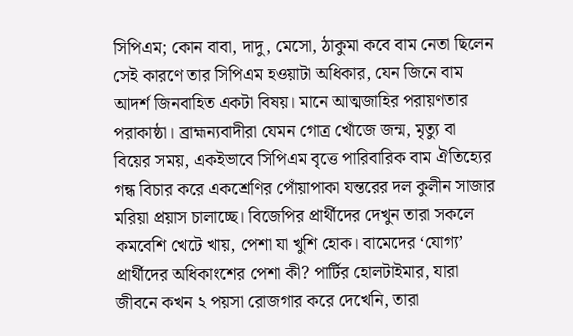সিপিএম; কোন বাবা, দাদু, মেসো, ঠাকুমা কবে বাম নেতা ছিলেন সেই কারণে তার সিপিএম হওয়াটা অধিকার, যেন জিনে বাম আদর্শ জিনবাহিত একটা বিষয়। মানে আত্মজাহির পরায়ণতার পরাকাষ্ঠা। ব্রাহ্মন্যবাদীরা যেমন গোত্র খোঁজে জন্ম, মৃত্যু বা বিয়ের সময়, একইভাবে সিপিএম বৃত্তে পারিবারিক বাম ঐতিহ্যের গন্ধ বিচার করে একশ্রেণির পোঁয়াপাকা যন্তরের দল কুলীন সাজার মরিয়া প্রয়াস চালাচ্ছে। বিজেপির প্রার্থীদের দেখুন তারা সকলে কমবেশি খেটে খায়, পেশা যা খুশি হোক। বামেদের ‘যোগ্য’ প্রার্থীদের অধিকাংশের পেশা কী? পার্টির হোলটাইমার, যারা জীবনে কখন ২ পয়সা রোজগার করে দেখেনি, তারা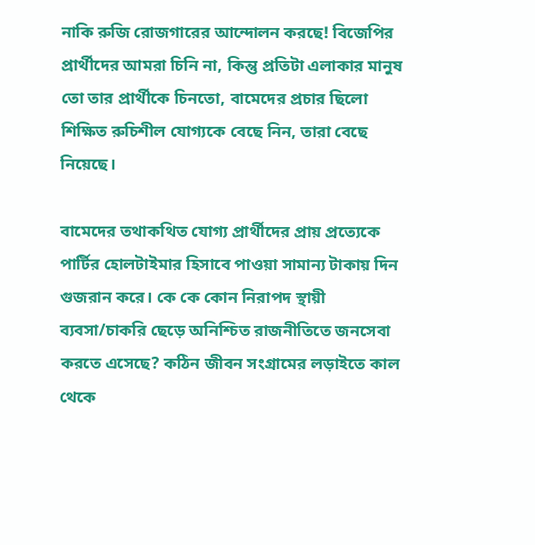নাকি রুজি রোজগারের আন্দোলন করছে! বিজেপির প্রার্থীদের আমরা চিনি না, কিন্তু প্রতিটা এলাকার মানুষ তো তার প্রার্থীকে চিনতো, বামেদের প্রচার ছিলো শিক্ষিত রুচিশীল যোগ্যকে বেছে নিন, তারা বেছে নিয়েছে।

বামেদের তথাকথিত যোগ্য প্রার্থীদের প্রায় প্রত্যেকে পার্টির হোলটাইমার হিসাবে পাওয়া সামান্য টাকায় দিন গুজরান করে। কে কে কোন নিরাপদ স্থায়ী ব্যবসা/চাকরি ছেড়ে অনিশ্চিত রাজনীতিতে জনসেবা করতে এসেছে? কঠিন জীবন সংগ্রামের লড়াইতে কাল থেকে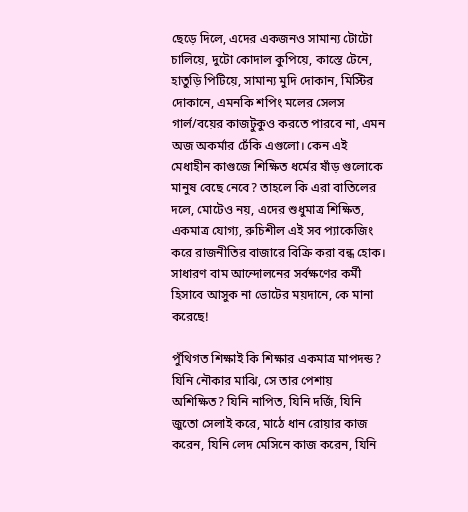ছেড়ে দিলে, এদের একজনও সামান্য টোটো চালিয়ে, দুটো কোদাল কুপিয়ে, কাস্তে টেনে, হাতুড়ি পিটিয়ে, সামান্য মুদি দোকান, মিস্টির দোকানে, এমনকি শপিং মলের সেলস গার্ল/বয়ের কাজটুকুও করতে পারবে না, এমন অজ অকর্মার ঢেঁকি এগুলো। কেন এই মেধাহীন কাগুজে শিক্ষিত ধর্মের ষাঁড় গুলোকে মানুষ বেছে নেবে? তাহলে কি এরা বাতিলের দলে, মোটেও নয়, এদের শুধুমাত্র শিক্ষিত, একমাত্র যোগ্য, রুচিশীল এই সব প্যাকেজিং করে রাজনীতির বাজারে বিক্রি করা বন্ধ হোক। সাধারণ বাম আন্দোলনের সর্বক্ষণের কর্মী হিসাবে আসুক না ভোটের ময়দানে, কে মানা করেছে!

পুঁথিগত শিক্ষাই কি শিক্ষার একমাত্র মাপদন্ড? যিনি নৌকার মাঝি, সে তার পেশায় অশিক্ষিত? যিনি নাপিত, যিনি দর্জি, যিনি জুতো সেলাই করে, মাঠে ধান রোয়ার কাজ করেন, যিনি লেদ মেসিনে কাজ করেন, যিনি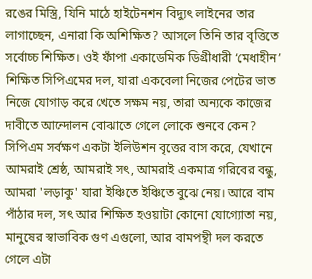রঙের মিস্ত্রি, যিনি মাঠে হাইটেনশন বিদ্যুৎ লাইনের তার লাগাচ্ছেন, এনারা কি অশিক্ষিত? আসলে তিনি তার বৃত্তিতে সর্বোচ্চ শিক্ষিত। ওই ফাঁপা একাডেমিক ডিগ্রীধারী ‘মেধাহীন’ শিক্ষিত সিপিএমের দল, যারা একবেলা নিজের পেটের ভাত নিজে যোগাড় করে খেতে সক্ষম নয়, তারা অন্যকে কাজের দাবীতে আন্দোলন বোঝাতে গেলে লোকে শুনবে কেন? সিপিএম সর্বক্ষণ একটা ইলিউশন বৃত্তের বাস করে, যেখানে আমরাই শ্রেষ্ঠ, আমরাই সৎ, আমরাই একমাত্র গরিবের বন্ধু, আমরা 'লড়াকু' যারা ইঞ্চিতে ইঞ্চিতে বুঝে নেয়। আরে বাম পাঁঠার দল, সৎ আর শিক্ষিত হওয়াটা কোনো যোগ্যোতা নয়, মানুষের স্বাভাবিক গুণ এগুলো, আর বামপন্থী দল করতে গেলে এটা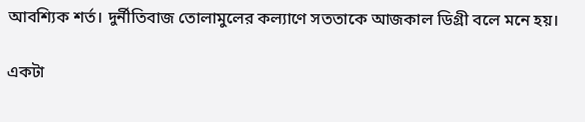আবশ্যিক শর্ত। দুর্নীতিবাজ তোলামুলের কল্যাণে সততাকে আজকাল ডিগ্রী বলে মনে হয়।

একটা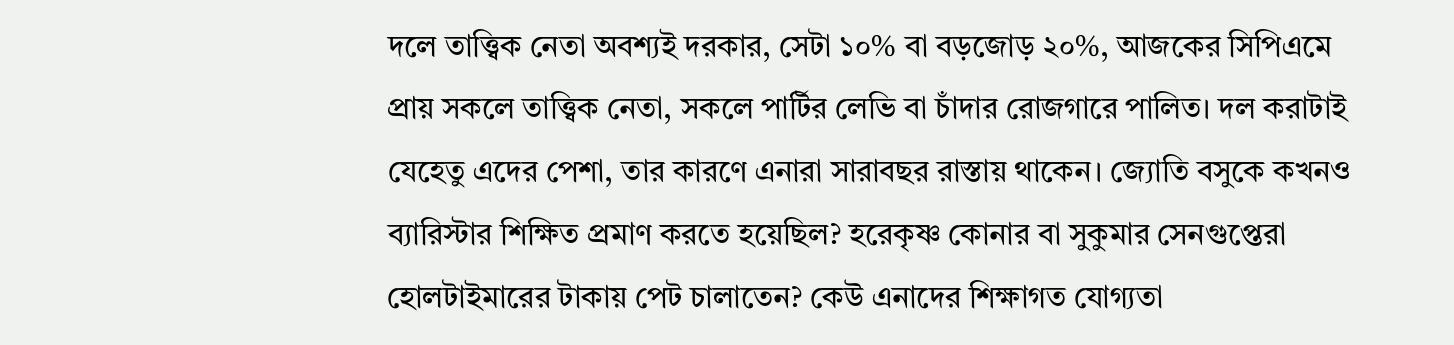দলে তাত্ত্বিক নেতা অবশ্যই দরকার, সেটা ১০% বা বড়জোড় ২০%, আজকের সিপিএমে প্রায় সকলে তাত্ত্বিক নেতা, সকলে পার্টির লেভি বা চাঁদার রোজগারে পালিত। দল করাটাই যেহেতু এদের পেশা, তার কারণে এনারা সারাবছর রাস্তায় থাকেন। জ্যোতি বসুকে কখনও ব্যারিস্টার শিক্ষিত প্রমাণ করতে হয়েছিল? হরেকৃষ্ণ কোনার বা সুকুমার সেনগুপ্তেরা হোলটাইমারের টাকায় পেট চালাতেন? কেউ এনাদের শিক্ষাগত যোগ্যতা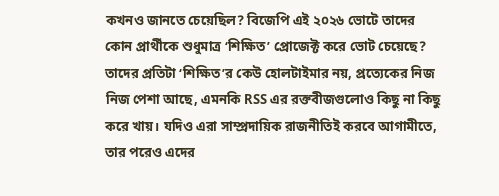কখনও জানতে চেয়েছিল? বিজেপি এই ২০২৬ ভোটে তাদের কোন প্রার্থীকে শুধুমাত্র ‘শিক্ষিত’ প্রোজেক্ট করে ভোট চেয়েছে? তাদের প্রতিটা ‘শিক্ষিত’র কেউ হোলটাইমার নয়, প্রত্যেকের নিজ নিজ পেশা আছে, এমনকি RSS এর রক্তবীজগুলোও কিছু না কিছু করে খায়। যদিও এরা সাম্প্রদায়িক রাজনীতিই করবে আগামীতে, তার পরেও এদের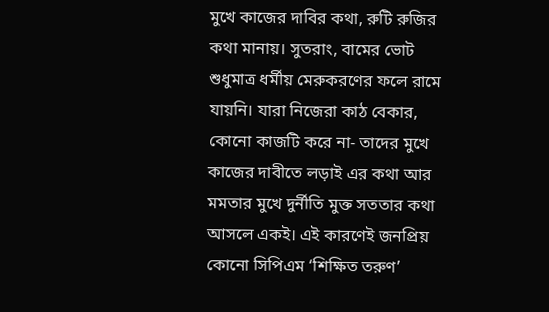মুখে কাজের দাবির কথা, রুটি রুজির কথা মানায়। সুতরাং, বামের ভোট শুধুমাত্র ধর্মীয় মেরুকরণের ফলে রামে যায়নি। যারা নিজেরা কাঠ বেকার, কোনো কাজটি করে না- তাদের মুখে কাজের দাবীতে লড়াই এর কথা আর মমতার মুখে দুর্নীতি মুক্ত সততার কথা আসলে একই। এই কারণেই জনপ্রিয় কোনো সিপিএম ‘শিক্ষিত তরুণ’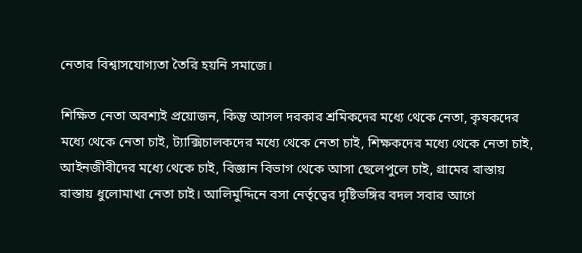নেতার বিশ্বাসযোগ্যতা তৈরি হয়নি সমাজে।

শিক্ষিত নেতা অবশ্যই প্রয়োজন, কিন্তু আসল দরকার শ্রমিকদের মধ্যে থেকে নেতা, কৃষকদের মধ্যে থেকে নেতা চাই, ট্যাক্সিচালকদের মধ্যে থেকে নেতা চাই, শিক্ষকদের মধ্যে থেকে নেতা চাই, আইনজীবীদের মধ্যে থেকে চাই, বিজ্ঞান বিভাগ থেকে আসা ছেলেপুলে চাই, গ্রামের রাস্তায় রাস্তায় ধুলোমাখা নেতা চাই। আলিমুদ্দিনে বসা নের্তৃত্বের দৃষ্টিভঙ্গির বদল সবার আগে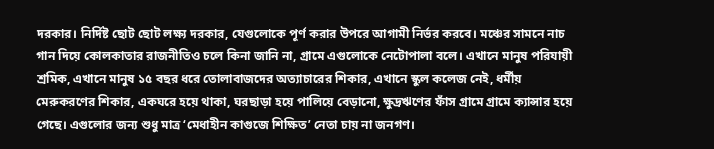দরকার। নির্দিষ্ট ছোট ছোট লক্ষ্য দরকার, যেগুলোকে পূর্ণ করার উপরে আগামী নির্ভর করবে। মঞ্চের সামনে নাচ গান দিয়ে কোলকাতার রাজনীতিও চলে কিনা জানি না, গ্রামে এগুলোকে নেটোপালা বলে। এখানে মানুষ পরিযায়ী শ্রমিক, এখানে মানুষ ১৫ বছর ধরে তোলাবাজদের অত্যাচারের শিকার, এখানে স্কুল কলেজ নেই, ধর্মীয় মেরুকরণের শিকার, একঘরে হয়ে থাকা, ঘরছাড়া হয়ে পালিয়ে বেড়ানো, ক্ষুদ্রঋণের ফাঁস গ্রামে গ্রামে ক্যান্সার হয়ে গেছে। এগুলোর জন্য শুধু মাত্র ‘মেধাহীন কাগুজে শিক্ষিত’ নেতা চায় না জনগণ।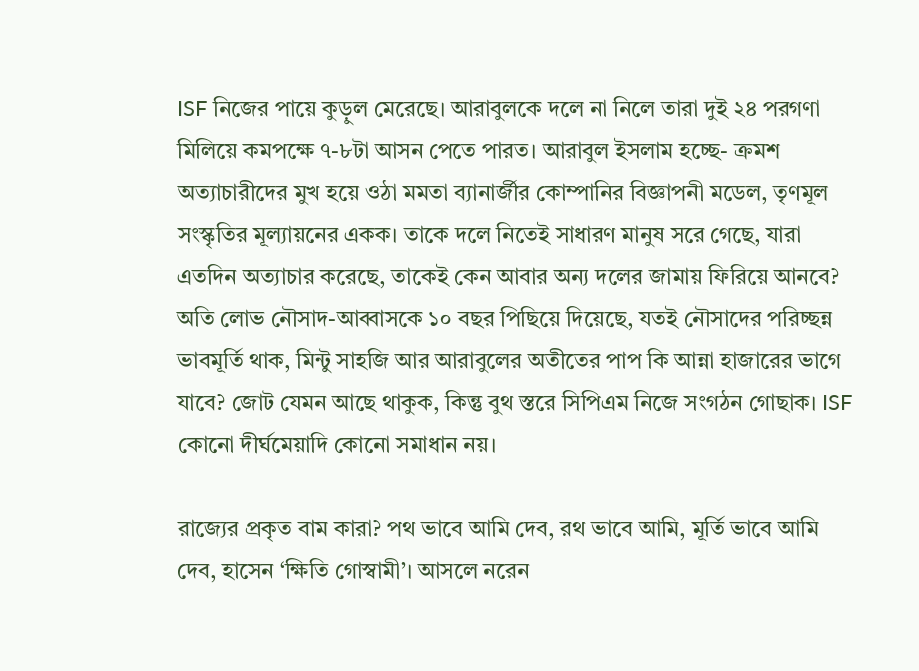ISF নিজের পায়ে কুড়ুল মেরেছে। আরাবুলকে দলে না নিলে তারা দুই ২৪ পরগণা মিলিয়ে কমপক্ষে ৭-৮টা আসন পেতে পারত। আরাবুল ইসলাম হচ্ছে- ক্রমশ অত্যাচারীদের মুখ হয়ে ওঠা মমতা ব্যানার্জীর কোম্পানির বিজ্ঞাপনী মডেল, তৃণমূল সংস্কৃতির মূল্যায়নের একক। তাকে দলে নিতেই সাধারণ মানুষ সরে গেছে, যারা এতদিন অত্যাচার করেছে, তাকেই কেন আবার অন্য দলের জামায় ফিরিয়ে আনবে? অতি লোভ নৌসাদ-আব্বাসকে ১০ বছর পিছিয়ে দিয়েছে, যতই নৌসাদের পরিচ্ছন্ন ভাবমূর্তি থাক, মিন্টু সাহজি আর আরাবুলের অতীতের পাপ কি আন্না হাজারের ভাগে যাবে? জোট যেমন আছে থাকুক, কিন্তু বুথ স্তরে সিপিএম নিজে সংগঠন গোছাক। ISF কোনো দীর্ঘমেয়াদি কোনো সমাধান নয়।

রাজ্যের প্রকৃত বাম কারা? পথ ভাবে আমি দেব, রথ ভাবে আমি, মূর্তি ভাবে আমি দেব, হাসেন ‘ক্ষিতি গোস্বামী’। আসলে নরেন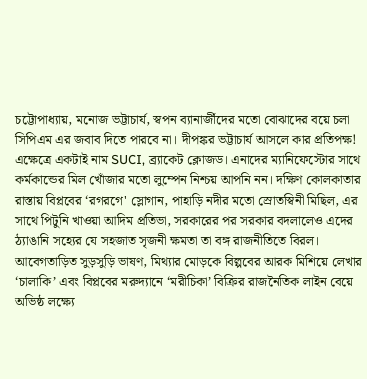চট্টোপাধ্যায়, মনোজ ভট্টাচার্য, স্বপন ব্যানার্জীদের মতো বোঝাদের বয়ে চলা সিপিএম এর জবাব দিতে পারবে না। দীপঙ্কর ভট্টাচার্য আসলে কার প্রতিপক্ষ! এক্ষেত্রে একটাই নাম SUCI, ব্র‍্যাকেট ক্লোজড। এনাদের ম্যানিফেস্টোর সাথে কর্মকান্ডের মিল খোঁজার মতো লুম্পেন নিশ্চয় আপনি নন। দক্ষিণ কোলকাতার রাস্তায় বিপ্লবের ‘রগরগে' স্লোগান, পাহাড়ি নদীর মতো স্রোতস্বিনী মিছিল, এর সাথে পিটুনি খাওয়া আদিম প্রতিভা, সরকারের পর সরকার বদলালেও এদের ঠ্যাঙানি সহ্যের যে সহজাত সৃজনী ক্ষমতা তা বঙ্গ রাজনীতিতে বিরল। আবেগতাড়িত সুড়সুড়ি ভাষণ, মিথ্যার মোড়কে বিল্পবের আরক মিশিয়ে লেখার ‘চালাকি’ এবং বিপ্লবের মরুদ্যানে ‘মরীচিকা’ বিক্রির রাজনৈতিক লাইন বেয়ে অভিষ্ঠ লক্ষ্যে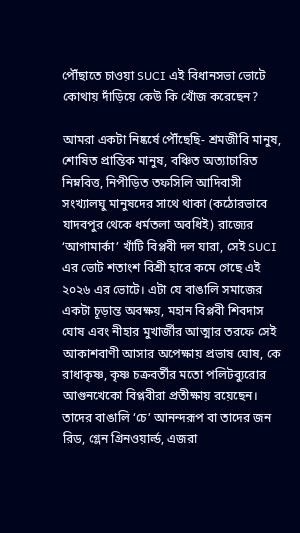পৌঁছাতে চাওয়া SUCI এই বিধানসভা ভোটে কোথায় দাঁড়িয়ে কেউ কি খোঁজ করেছেন?

আমরা একটা নিষ্কর্ষে পৌঁছেছি- শ্রমজীবি মানুষ, শোষিত প্রান্তিক মানুষ, বঞ্চিত অত্যাচারিত নিম্নবিত্ত, নিপীড়িত তফসিলি আদিবাসী সংখ্যালঘু মানুষদের সাথে থাকা (কঠোরভাবে যাদবপুর থেকে ধর্মতলা অবধিই) রাজ্যের ‘আগামার্কা’ খাঁটি বিপ্লবী দল যারা, সেই SUCI এর ভোট শতাংশ বিশ্রী হারে কমে গেছে এই ২০২৬ এর ভোটে। এটা যে বাঙালি সমাজের একটা চূড়ান্ত অবক্ষয়, মহান বিপ্লবী শিবদাস ঘোষ এবং নীহার মুখার্জীর আত্মার তরফে সেই আকাশবাণী আসার অপেক্ষায় প্রভাষ ঘোষ, কে রাধাকৃষ্ণ, কৃষ্ণ চক্রবর্তীর মতো পলিটব্যুরোর আগুনখেকো বিপ্লবীরা প্রতীক্ষায় রয়েছেন। তাদের বাঙালি ‘চে’ আনন্দরূপ বা তাদের জন রিড, গ্লেন গ্রিনওয়ার্ল্ড, এজরা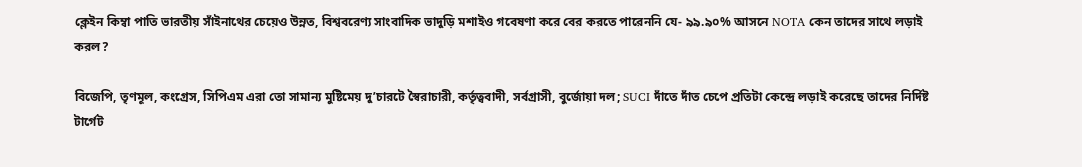ক্লেইন কিম্বা পাতি ভারতীয় সাঁইনাথের চেয়েও উন্নত, বিশ্ববরেণ্য সাংবাদিক ভাদুড়ি মশাইও গবেষণা করে বের করতে পারেননি যে- ৯৯.৯০% আসনে NOTA কেন তাদের সাথে লড়াই করল?

বিজেপি, তৃণমূল, কংগ্রেস, সিপিএম এরা তো সামান্য মুষ্টিমেয় দু’চারটে স্বৈরাচারী, কর্তৃত্ববাদী, সর্বগ্রাসী, বুর্জোয়া দল; SUCI দাঁতে দাঁত চেপে প্রতিটা কেন্দ্রে লড়াই করেছে তাদের নির্দিষ্ট টার্গেট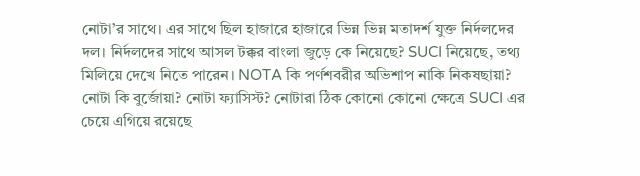নোটা’র সাথে। এর সাথে ছিল হাজারে হাজারে ভিন্ন ভিন্ন মতাদর্শ যুক্ত নির্দলদের দল। নির্দলদের সাথে আসল টক্কর বাংলা জুড়ে কে নিয়েছে? SUCI নিয়েছে, তথ্য মিলিয়ে দেখে নিতে পারেন। NOTA কি পর্ণশবরীর অভিশাপ নাকি নিকষছায়া? নোটা কি বুর্জোয়া? নোটা ফ্যাসিস্ট? নোটারা ঠিক কোনো কোনো ক্ষেত্রে SUCI এর চেয়ে এগিয়ে রয়েছে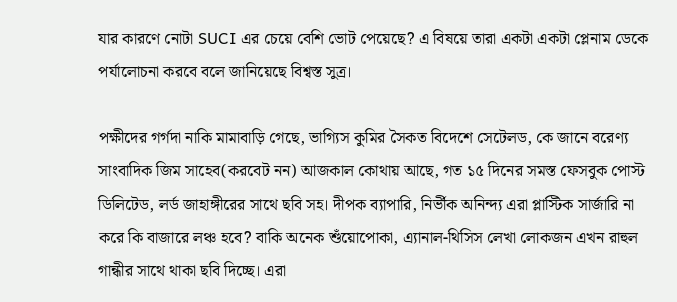যার কারণে নোটা SUCI এর চেয়ে বেশি ভোট পেয়েছে? এ বিষয়ে তারা একটা একটা প্লেনাম ডেকে পর্যালোচনা করবে বলে জানিয়েছে বিশ্বস্ত সুত্র।

পক্ষীদের গর্গদা নাকি মামাবাড়ি গেছে, ভাগ্যিস কুমির সৈকত বিদেশে সেটেলড, কে জানে বরেণ্য সাংবাদিক জিম সাহেব(করবেট নন) আজকাল কোথায় আছে, গত ১৫ দিনের সমস্ত ফেসবুক পোস্ট ডিলিটেড, লর্ড জাহাঙ্গীরের সাথে ছবি সহ। দীপক ব্যাপারি, নির্ভীক অনিন্দ্য এরা প্লাস্টিক সার্জারি না করে কি বাজারে লঞ্চ হবে? বাকি অনেক শুঁয়োপোকা, এ্যানাল-থিসিস লেখা লোকজন এখন রাহুল গান্ধীর সাথে থাকা ছবি দিচ্ছে। এরা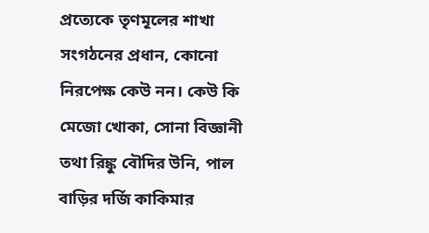প্রত্যেকে তৃণমূলের শাখা সংগঠনের প্রধান, কোনো নিরপেক্ষ কেউ নন। কেউ কি মেজো খোকা, সোনা বিজ্ঞানী তথা রিঙ্কু বৌদির উনি, পাল বাড়ির দর্জি কাকিমার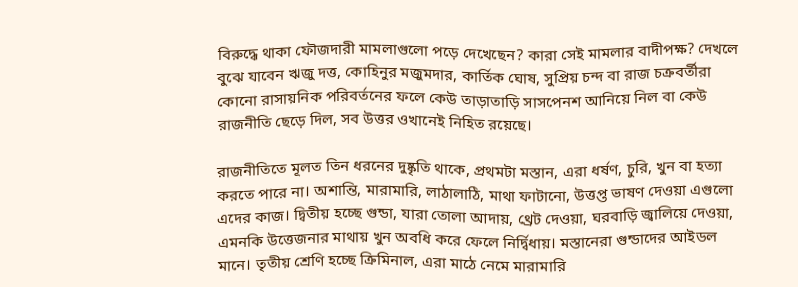বিরুদ্ধে থাকা ফৌজদারী মামলাগুলো পড়ে দেখেছেন? কারা সেই মামলার বাদীপক্ষ? দেখলে বুঝে যাবেন ঋজু দত্ত, কোহিনুর মজুমদার, কার্তিক ঘোষ, সুপ্রিয় চন্দ বা রাজ চক্রবর্তীরা কোনো রাসায়নিক পরিবর্তনের ফলে কেউ তাড়াতাড়ি সাসপেনশ আনিয়ে নিল বা কেউ রাজনীতি ছেড়ে দিল, সব উত্তর ওখানেই নিহিত রয়েছে।

রাজনীতিতে মূলত তিন ধরনের দুষ্কৃতি থাকে, প্রথমটা মস্তান, এরা ধর্ষণ, চুরি, খুন বা হত্যা করতে পারে না। অশান্তি, মারামারি, লাঠালাঠি, মাথা ফাটানো, উত্তপ্ত ভাষণ দেওয়া এগুলো এদের কাজ। দ্বিতীয় হচ্ছে গুন্ডা, যারা তোলা আদায়, থ্রেট দেওয়া, ঘরবাড়ি জ্বালিয়ে দেওয়া, এমনকি উত্তেজনার মাথায় খুন অবধি করে ফেলে নির্দ্বিধায়। মস্তানেরা গুন্ডাদের আইডল মানে। তৃতীয় শ্রেণি হচ্ছে ক্রিমিনাল, এরা মাঠে নেমে মারামারি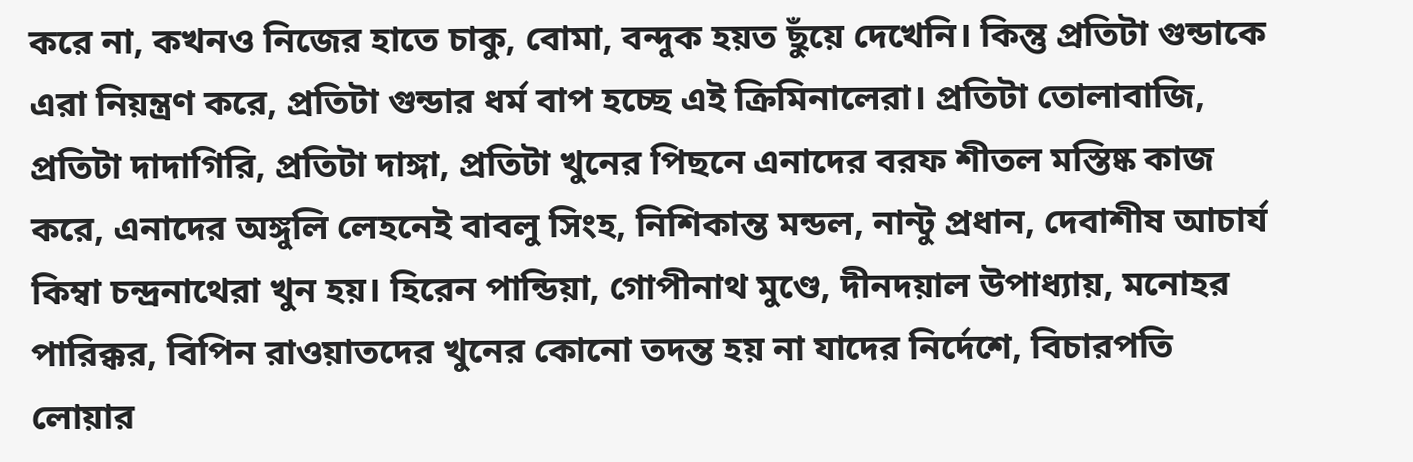করে না, কখনও নিজের হাতে চাকু, বোমা, বন্দুক হয়ত ছুঁয়ে দেখেনি। কিন্তু প্রতিটা গুন্ডাকে এরা নিয়ন্ত্রণ করে, প্রতিটা গুন্ডার ধর্ম বাপ হচ্ছে এই ক্রিমিনালেরা। প্রতিটা তোলাবাজি, প্রতিটা দাদাগিরি, প্রতিটা দাঙ্গা, প্রতিটা খুনের পিছনে এনাদের বরফ শীতল মস্তিষ্ক কাজ করে, এনাদের অঙ্গুলি লেহনেই বাবলু সিংহ, নিশিকান্ত মন্ডল, নান্টু প্রধান, দেবাশীষ আচার্য কিম্বা চন্দ্রনাথেরা খুন হয়। হিরেন পান্ডিয়া, গোপীনাথ মুণ্ডে, দীনদয়াল উপাধ্যায়, মনোহর পারিক্কর, বিপিন রাওয়াতদের খুনের কোনো তদন্ত হয় না যাদের নির্দেশে, বিচারপতি লোয়ার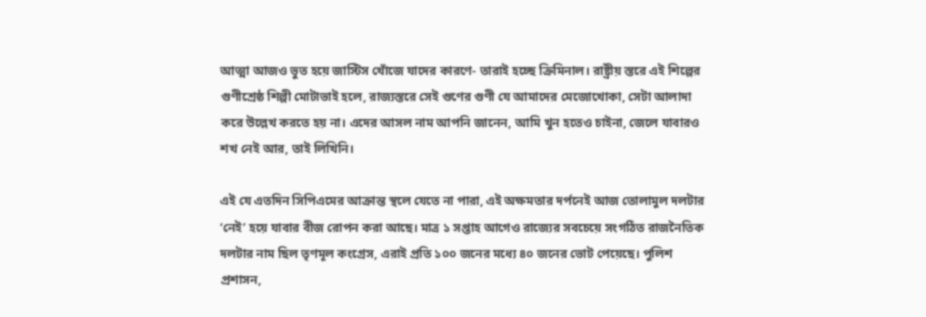আত্মা আজও ভুত হয়ে জাস্টিস খোঁজে যাদের কারণে- তারাই হচ্ছে ক্রিমিনাল। রাষ্ট্রীয় স্তরে এই শিল্পের গুণীশ্রেষ্ঠ শিল্পী মোটাভাই হলে, রাজ্যস্তরে সেই গুণের গুণী যে আমাদের মেজোখোকা, সেটা আলাদা করে উল্লেখ করতে হয় না। এদের আসল নাম আপনি জানেন, আমি খুন হতেও চাইনা, জেলে যাবারও শখ নেই আর, তাই লিখিনি।

এই যে এতদিন সিপিএমের আক্রান্ত স্থলে যেতে না পারা, এই অক্ষমতার দর্পনেই আজ তোলামুল দলটার ‘নেই’ হয়ে যাবার বীজ রোপন করা আছে। মাত্র ১ সপ্তাহ আগেও রাজ্যের সবচেয়ে সংগঠিত রাজনৈতিক দলটার নাম ছিল তৃণমূল কংগ্রেস, এরাই প্রতি ১০০ জনের মধ্যে ৪০ জনের ভোট পেয়েছে। পুলিশ প্রশাসন,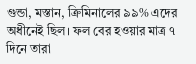গুন্ডা, মস্তান, ক্রিমিনালের ৯৯% এদের অধীনেই ছিল। ফল বের হওয়ার মাত্র ৭ দিনে তারা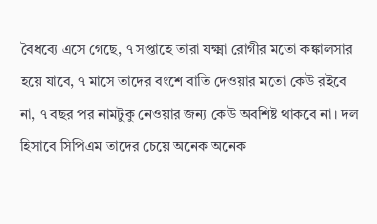বৈধব্যে এসে গেছে, ৭ সপ্তাহে তারা যক্ষ্মা রোগীর মতো কঙ্কালসার হয়ে যাবে, ৭ মাসে তাদের বংশে বাতি দেওয়ার মতো কেউ রইবে না, ৭ বছর পর নামটুকু নেওয়ার জন্য কেউ অবশিষ্ট থাকবে না। দল হিসাবে সিপিএম তাদের চেয়ে অনেক অনেক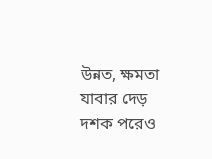উন্নত, ক্ষমতা যাবার দেড় দশক পরেও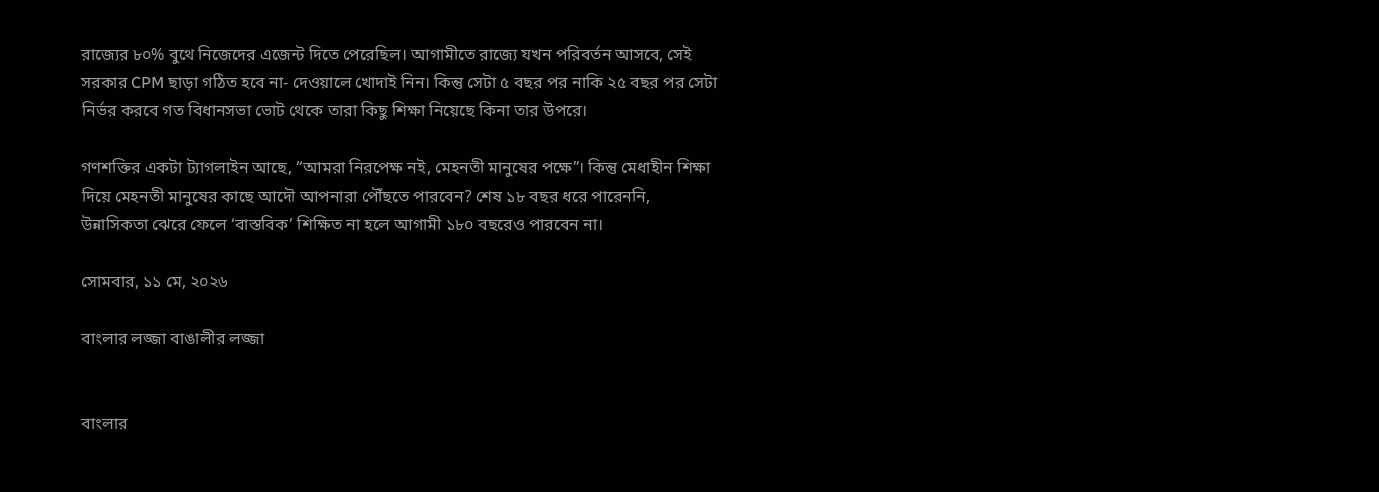রাজ্যের ৮০% বুথে নিজেদের এজেন্ট দিতে পেরেছিল। আগামীতে রাজ্যে যখন পরিবর্তন আসবে, সেই সরকার CPM ছাড়া গঠিত হবে না- দেওয়ালে খোদাই নিন। কিন্তু সেটা ৫ বছর পর নাকি ২৫ বছর পর সেটা নির্ভর করবে গত বিধানসভা ভোট থেকে তারা কিছু শিক্ষা নিয়েছে কিনা তার উপরে।

গণশক্তির একটা ট্যাগলাইন আছে, “আমরা নিরপেক্ষ নই, মেহনতী মানুষের পক্ষে”। কিন্তু মেধাহীন শিক্ষা দিয়ে মেহনতী মানুষের কাছে আদৌ আপনারা পৌঁছতে পারবেন? শেষ ১৮ বছর ধরে পারেননি, উন্নাসিকতা ঝেরে ফেলে ‘বাস্তবিক’ শিক্ষিত না হলে আগামী ১৮০ বছরেও পারবেন না।

সোমবার, ১১ মে, ২০২৬

বাংলার লজ্জা বাঙালীর লজ্জা


বাংলার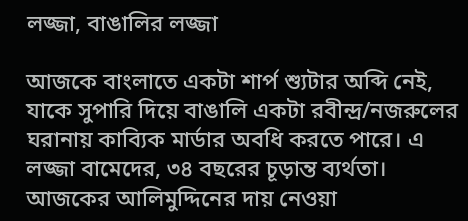লজ্জা, বাঙালির লজ্জা

আজকে বাংলাতে একটা শার্প শ্যুটার অব্দি নেই, যাকে সুপারি দিয়ে বাঙালি একটা রবীন্দ্র/নজরুলের ঘরানায় কাব্যিক মার্ডার অবধি করতে পারে। এ লজ্জা বামেদের, ৩৪ বছরের চূড়ান্ত ব্যর্থতা। আজকের আলিমুদ্দিনের দায় নেওয়া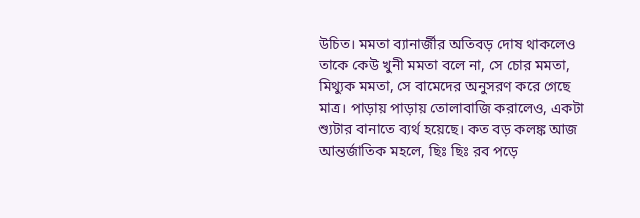উচিত। মমতা ব্যানার্জীর অতিবড় দোষ থাকলেও তাকে কেউ খুনী মমতা বলে না, সে চোর মমতা, মিথ্যুক মমতা, সে বামেদের অনুসরণ করে গেছে মাত্র। পাড়ায় পাড়ায় তোলাবাজি করালেও, একটা শ্যুটার বানাতে ব্যর্থ হয়েছে। কত বড় কলঙ্ক আজ আন্তর্জাতিক মহলে, ছিঃ ছিঃ রব পড়ে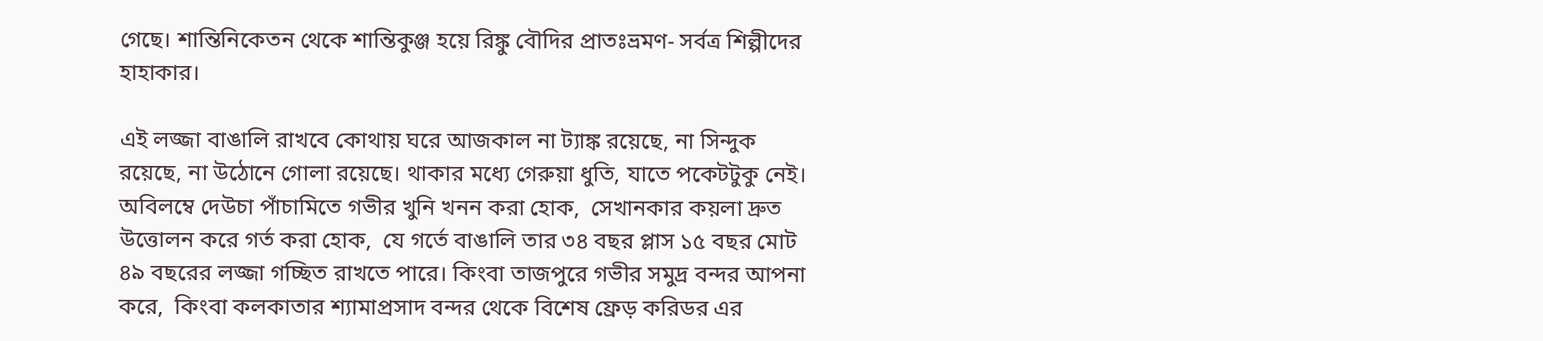গেছে। শান্তিনিকেতন থেকে শান্তিকুঞ্জ হয়ে রিঙ্কু বৌদির প্রাতঃভ্রমণ- সর্বত্র শিল্পীদের হাহাকার।

এই লজ্জা বাঙালি রাখবে কোথায় ঘরে আজকাল না ট্যাঙ্ক রয়েছে, না সিন্দুক রয়েছে, না উঠোনে গোলা রয়েছে। থাকার মধ্যে গেরুয়া ধুতি, যাতে পকেটটুকু নেই। অবিলম্বে দেউচা পাঁচামিতে গভীর খুনি খনন করা হোক,  সেখানকার কয়লা দ্রুত উত্তোলন করে গর্ত করা হোক,  যে গর্তে বাঙালি তার ৩৪ বছর প্লাস ১৫ বছর মোট ৪৯ বছরের লজ্জা গচ্ছিত রাখতে পারে। কিংবা তাজপুরে গভীর সমুদ্র বন্দর আপনা করে,  কিংবা কলকাতার শ্যামাপ্রসাদ বন্দর থেকে বিশেষ ফ্রেড় করিডর এর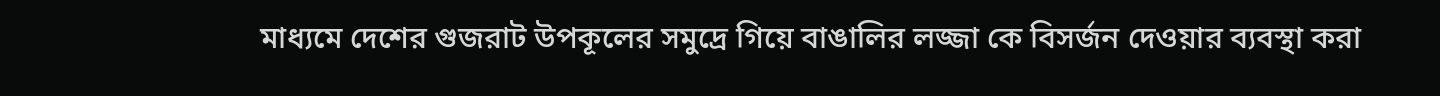মাধ্যমে দেশের গুজরাট উপকূলের সমুদ্রে গিয়ে বাঙালির লজ্জা কে বিসর্জন দেওয়ার ব্যবস্থা করা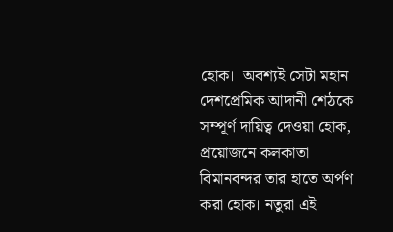হোক।  অবশ্যই সেটা মহান দেশপ্রেমিক আদানী শেঠকে সম্পূর্ণ দায়িত্ব দেওয়া হোক, প্রয়োজনে কলকাতা বিমানবন্দর তার হাতে অর্পণ করা হোক। নতুরা এই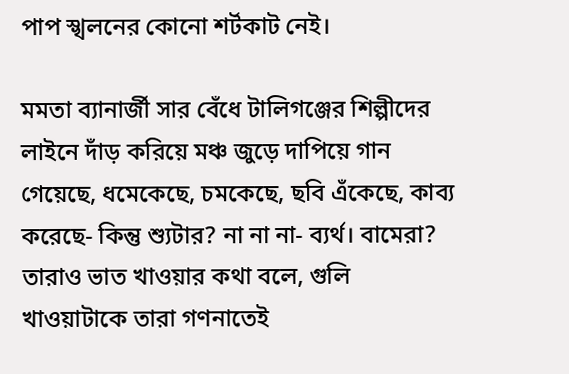পাপ স্খলনের কোনো শর্টকাট নেই।

মমতা ব্যানার্জী সার বেঁধে টালিগঞ্জের শিল্পীদের লাইনে দাঁড় করিয়ে মঞ্চ জুড়ে দাপিয়ে গান গেয়েছে, ধমেকেছে, চমকেছে, ছবি এঁকেছে, কাব্য করেছে- কিন্তু শ্যুটার? না না না- ব্যর্থ। বামেরা? তারাও ভাত খাওয়ার কথা বলে, গুলি খাওয়াটাকে তারা গণনাতেই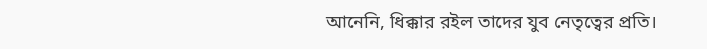আনেনি, ধিক্কার রইল তাদের যুব নেতৃত্বের প্রতি।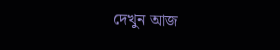দেখুন আজ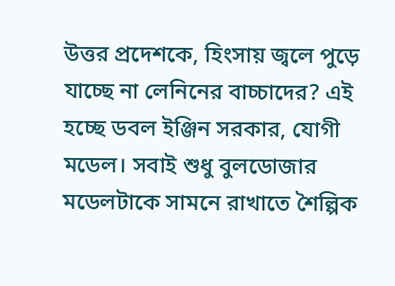উত্তর প্রদেশকে, হিংসায় জ্বলে পুড়ে যাচ্ছে না লেনিনের বাচ্চাদের? এই হচ্ছে ডবল ইঞ্জিন সরকার, যোগী মডেল। সবাই শুধু বুলডোজার মডেলটাকে সামনে রাখাতে শৈল্পিক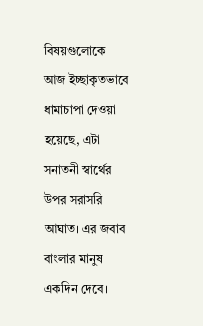বিষয়গুলোকে আজ ইচ্ছাকৃতভাবে ধামাচাপা দেওয়া হয়েছে, এটা সনাতনী স্বার্থের উপর সরাসরি আঘাত। এর জবাব বাংলার মানুষ একদিন দেবে।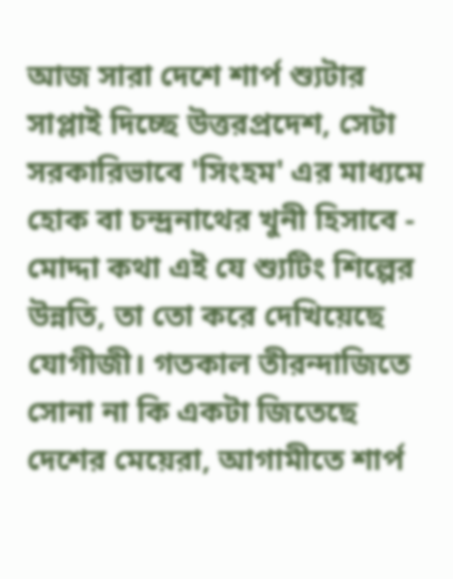আজ সারা দেশে শার্প শ্যুটার সাপ্লাই দিচ্ছে উত্তরপ্রদেশ, সেটা সরকারিভাবে 'সিংহম' এর মাধ্যমে হোক বা চন্দ্রনাথের খুনী হিসাবে - মোদ্দা কথা এই যে শ্যুটিং শিল্পের উন্নতি, তা তো করে দেখিয়েছে যোগীজী। গতকাল তীরন্দাজিতে সোনা না কি একটা জিতেছে দেশের মেয়েরা, আগামীতে শার্প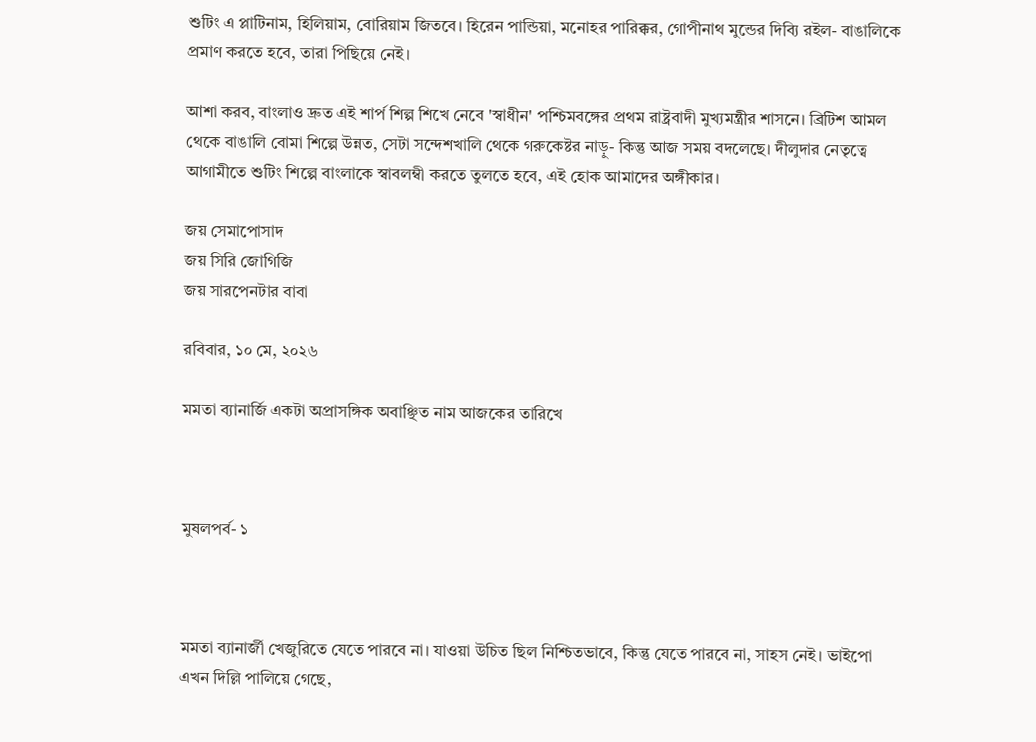শুটিং এ প্লাটিনাম, হিলিয়াম, বোরিয়াম জিতবে। হিরেন পান্ডিয়া, মনোহর পারিক্কর, গোপীনাথ মুন্ডের দিব্যি রইল- বাঙালিকে প্রমাণ করতে হবে, তারা পিছিয়ে নেই।

আশা করব, বাংলাও দ্রুত এই শার্প শিল্প শিখে নেবে 'স্বাধীন' পশ্চিমবঙ্গের প্রথম রাষ্ট্রবাদী মুখ্যমন্ত্রীর শাসনে। ব্রিটিশ আমল থেকে বাঙালি বোমা শিল্পে উন্নত, সেটা সন্দেশখালি থেকে গরুকেষ্টর নাড়ু- কিন্তু আজ সময় বদলেছে। দীলুদার নেতৃত্বে আগামীতে শুটিং শিল্পে বাংলাকে স্বাবলম্বী করতে তুলতে হবে, এই হোক আমাদের অঙ্গীকার।

জয় সেমাপোসাদ
জয় সিরি জোগিজি
জয় সারপেনটার বাবা

রবিবার, ১০ মে, ২০২৬

মমতা ব্যানার্জি একটা অপ্রাসঙ্গিক অবাঞ্ছিত নাম আজকের তারিখে



মুষলপর্ব- ১



মমতা ব্যানার্জী খেজুরিতে যেতে পারবে না। যাওয়া উচিত ছিল নিশ্চিতভাবে, কিন্তু যেতে পারবে না, সাহস নেই। ভাইপো এখন দিল্লি পালিয়ে গেছে,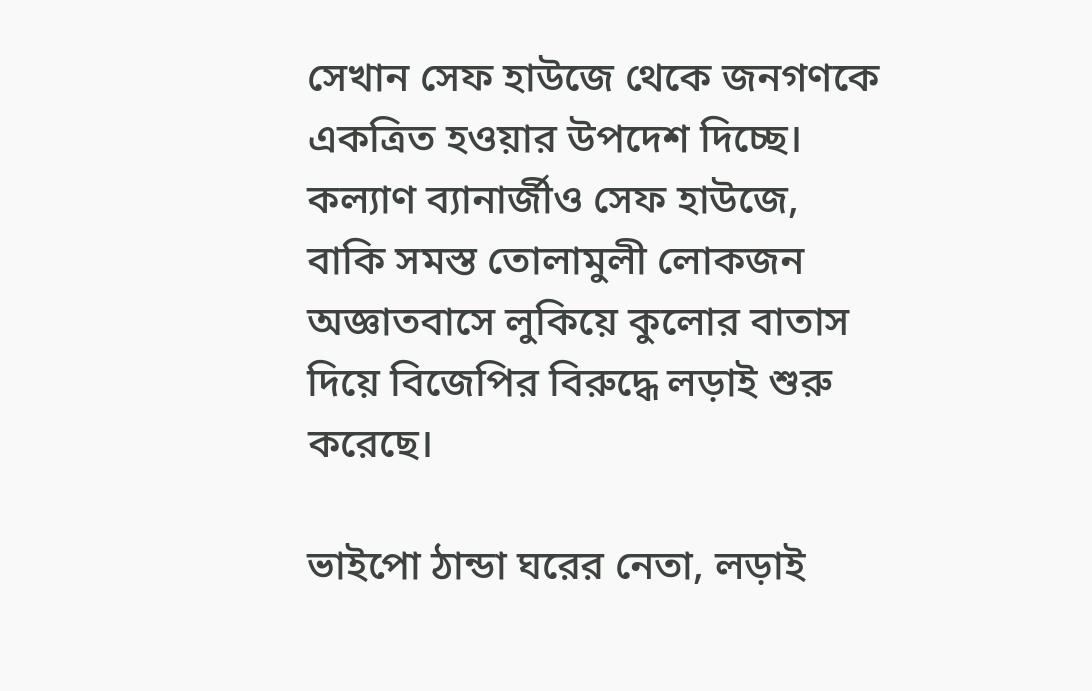সেখান সেফ হাউজে থেকে জনগণকে একত্রিত হওয়ার উপদেশ দিচ্ছে। কল্যাণ ব্যানার্জীও সেফ হাউজে, বাকি সমস্ত তোলামুলী লোকজন অজ্ঞাতবাসে লুকিয়ে কুলোর বাতাস দিয়ে বিজেপির বিরুদ্ধে লড়াই শুরু করেছে।

ভাইপো ঠান্ডা ঘরের নেতা, লড়াই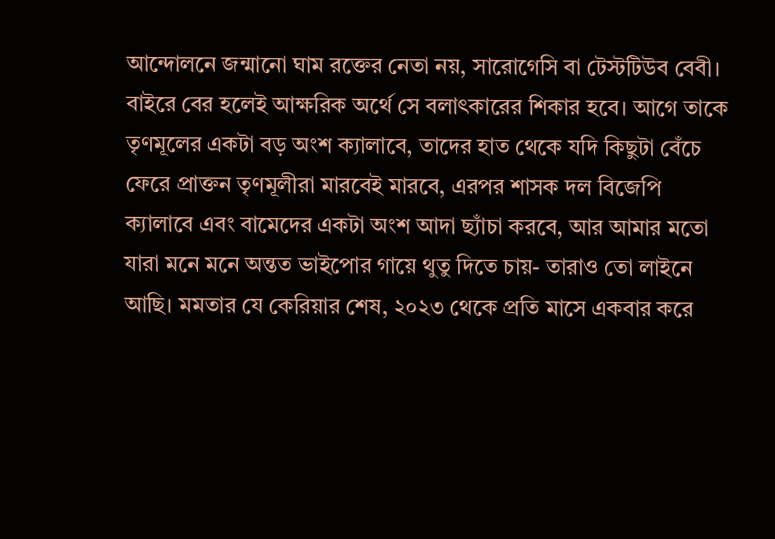আন্দোলনে জন্মানো ঘাম রক্তের নেতা নয়, সারোগেসি বা টেস্টটিউব বেবী। বাইরে বের হলেই আক্ষরিক অর্থে সে বলাৎকারের শিকার হবে। আগে তাকে তৃণমূলের একটা বড় অংশ ক্যালাবে, তাদের হাত থেকে যদি কিছুটা বেঁচে ফেরে প্রাক্তন তৃণমূলীরা মারবেই মারবে, এরপর শাসক দল বিজেপি ক্যালাবে এবং বামেদের একটা অংশ আদা ছ্যাঁচা করবে, আর আমার মতো যারা মনে মনে অন্তত ভাইপোর গায়ে থুতু দিতে চায়- তারাও তো লাইনে আছি। মমতার যে কেরিয়ার শেষ, ২০২৩ থেকে প্রতি মাসে একবার করে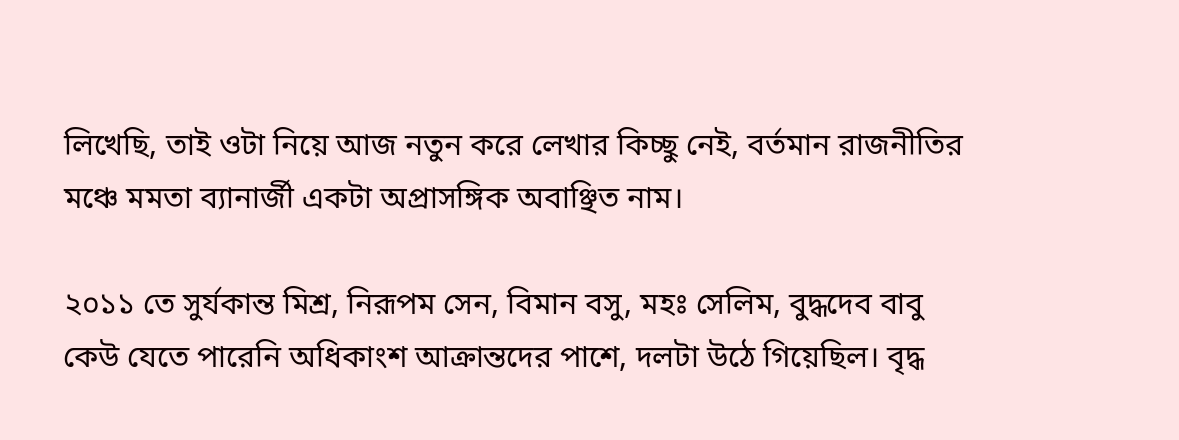লিখেছি, তাই ওটা নিয়ে আজ নতুন করে লেখার কিচ্ছু নেই, বর্তমান রাজনীতির মঞ্চে মমতা ব্যানার্জী একটা অপ্রাসঙ্গিক অবাঞ্ছিত নাম।

২০১১ তে সুর্যকান্ত মিশ্র, নিরূপম সেন, বিমান বসু, মহঃ সেলিম, বুদ্ধদেব বাবু কেউ যেতে পারেনি অধিকাংশ আক্রান্তদের পাশে, দলটা উঠে গিয়েছিল। বৃদ্ধ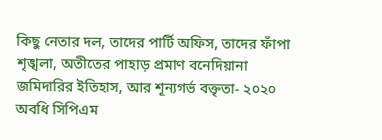কিছু নেতার দল, তাদের পার্টি অফিস, তাদের ফাঁপা শৃঙ্খলা, অতীতের পাহাড় প্রমাণ বনেদিয়ানা জমিদারির ইতিহাস, আর শূন্যগর্ভ বক্তৃতা- ২০২০ অবধি সিপিএম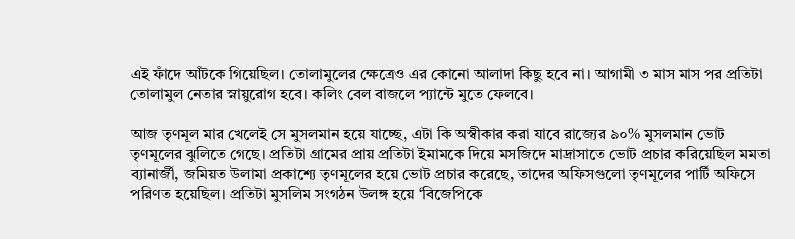এই ফাঁদে আঁটকে গিয়েছিল। তোলামুলের ক্ষেত্রেও এর কোনো আলাদা কিছু হবে না। আগামী ৩ মাস মাস পর প্রতিটা তোলামুল নেতার স্নায়ুরোগ হবে। কলিং বেল বাজলে প্যান্টে মুতে ফেলবে।

আজ তৃণমূল মার খেলেই সে মুসলমান হয়ে যাচ্ছে, এটা কি অস্বীকার করা যাবে রাজ্যের ৯০% মুসলমান ভোট তৃণমূলের ঝুলিতে গেছে। প্রতিটা গ্রামের প্রায় প্রতিটা ইমামকে দিয়ে মসজিদে মাদ্রাসাতে ভোট প্রচার করিয়েছিল মমতা ব্যানার্জী, জমিয়ত উলামা প্রকাশ্যে তৃণমূলের হয়ে ভোট প্রচার করেছে, তাদের অফিসগুলো তৃণমূলের পার্টি অফিসে পরিণত হয়েছিল। প্রতিটা মুসলিম সংগঠন উলঙ্গ হয়ে ‘বিজেপিকে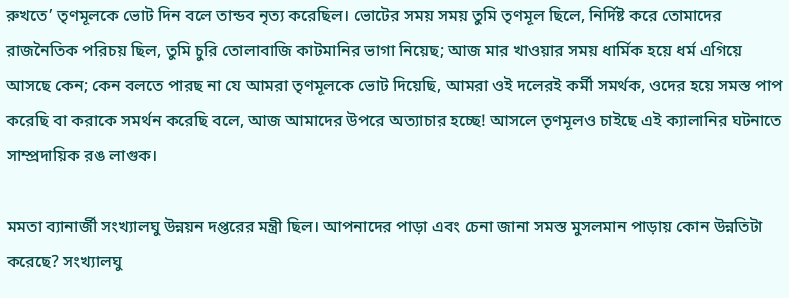রুখতে’ তৃণমূলকে ভোট দিন বলে তান্ডব নৃত্য করেছিল। ভোটের সময় সময় তুমি তৃণমূল ছিলে, নির্দিষ্ট করে তোমাদের রাজনৈতিক পরিচয় ছিল, তুমি চুরি তোলাবাজি কাটমানির ভাগা নিয়েছ; আজ মার খাওয়ার সময় ধার্মিক হয়ে ধর্ম এগিয়ে আসছে কেন; কেন বলতে পারছ না যে আমরা তৃণমূলকে ভোট দিয়েছি, আমরা ওই দলেরই কর্মী সমর্থক, ওদের হয়ে সমস্ত পাপ করেছি বা করাকে সমর্থন করেছি বলে, আজ আমাদের উপরে অত্যাচার হচ্ছে! আসলে তৃণমূলও চাইছে এই ক্যালানির ঘটনাতে সাম্প্রদায়িক রঙ লাগুক।

মমতা ব্যানার্জী সংখ্যালঘু উন্নয়ন দপ্তরের মন্ত্রী ছিল। আপনাদের পাড়া এবং চেনা জানা সমস্ত মুসলমান পাড়ায় কোন উন্নতিটা করেছে? সংখ্যালঘু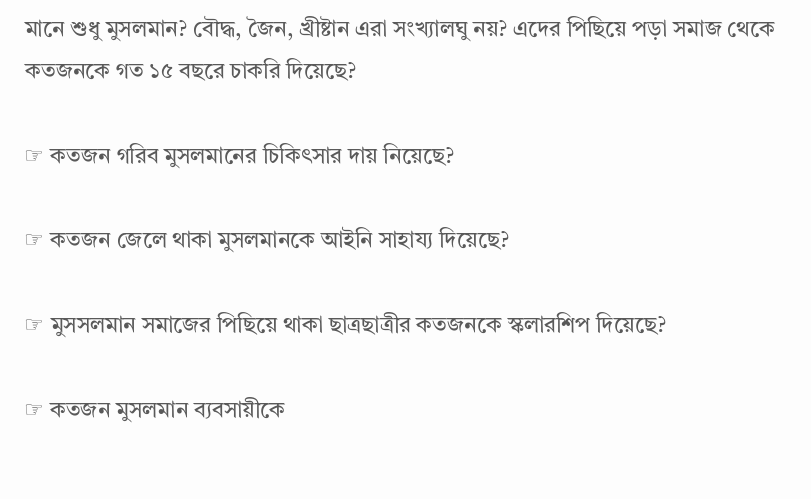মানে শুধু মুসলমান? বৌদ্ধ, জৈন, খ্রীষ্টান এরা সংখ্যালঘু নয়? এদের পিছিয়ে পড়া সমাজ থেকে কতজনকে গত ১৫ বছরে চাকরি দিয়েছে?

☞ কতজন গরিব মুসলমানের চিকিৎসার দায় নিয়েছে?

☞ কতজন জেলে থাকা মুসলমানকে আইনি সাহায্য দিয়েছে?

☞ মুসসলমান সমাজের পিছিয়ে থাকা ছাত্রছাত্রীর কতজনকে স্কলারশিপ দিয়েছে?

☞ কতজন মুসলমান ব্যবসায়ীকে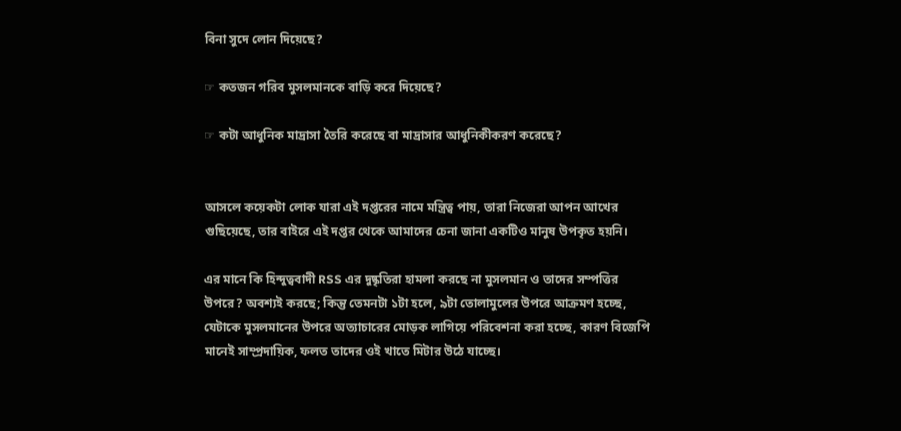বিনা সুদে লোন দিয়েছে?

☞ কতজন গরিব মুসলমানকে বাড়ি করে দিয়েছে?

☞ কটা আধুনিক মাদ্রাসা তৈরি করেছে বা মাদ্রাসার আধুনিকীকরণ করেছে?


আসলে কয়েকটা লোক যারা এই দপ্তরের নামে মন্ত্রিত্ব পায়, তারা নিজেরা আপন আখের গুছিয়েছে, তার বাইরে এই দপ্তর থেকে আমাদের চেনা জানা একটিও মানুষ উপকৃত হয়নি।

এর মানে কি হিন্দুত্ববাদী RSS এর দুষ্কৃতিরা হামলা করছে না মুসলমান ও তাদের সম্পত্তির উপরে? অবশ্যই করছে; কিন্তু তেমনটা ১টা হলে, ৯টা তোলামুলের উপরে আক্রমণ হচ্ছে, যেটাকে মুসলমানের উপরে অত্যাচারের মোড়ক লাগিয়ে পরিবেশনা করা হচ্ছে, কারণ বিজেপি মানেই সাম্প্রদায়িক, ফলত তাদের ওই খাতে মিটার উঠে যাচ্ছে।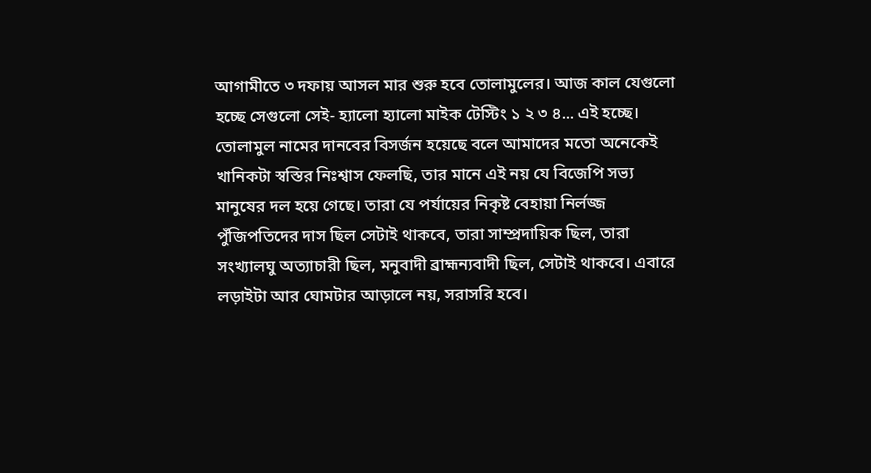আগামীতে ৩ দফায় আসল মার শুরু হবে তোলামুলের। আজ কাল যেগুলো হচ্ছে সেগুলো সেই- হ্যালো হ্যালো মাইক টেস্টিং ১ ২ ৩ ৪... এই হচ্ছে। তোলামুল নামের দানবের বিসর্জন হয়েছে বলে আমাদের মতো অনেকেই খানিকটা স্বস্তির নিঃশ্বাস ফেলছি, তার মানে এই নয় যে বিজেপি সভ্য মানুষের দল হয়ে গেছে। তারা যে পর্যায়ের নিকৃষ্ট বেহায়া নির্লজ্জ পুঁজিপতিদের দাস ছিল সেটাই থাকবে, তারা সাম্প্রদায়িক ছিল, তারা সংখ্যালঘু অত্যাচারী ছিল, মনুবাদী ব্রাহ্মন্যবাদী ছিল, সেটাই থাকবে। এবারে লড়াইটা আর ঘোমটার আড়ালে নয়, সরাসরি হবে।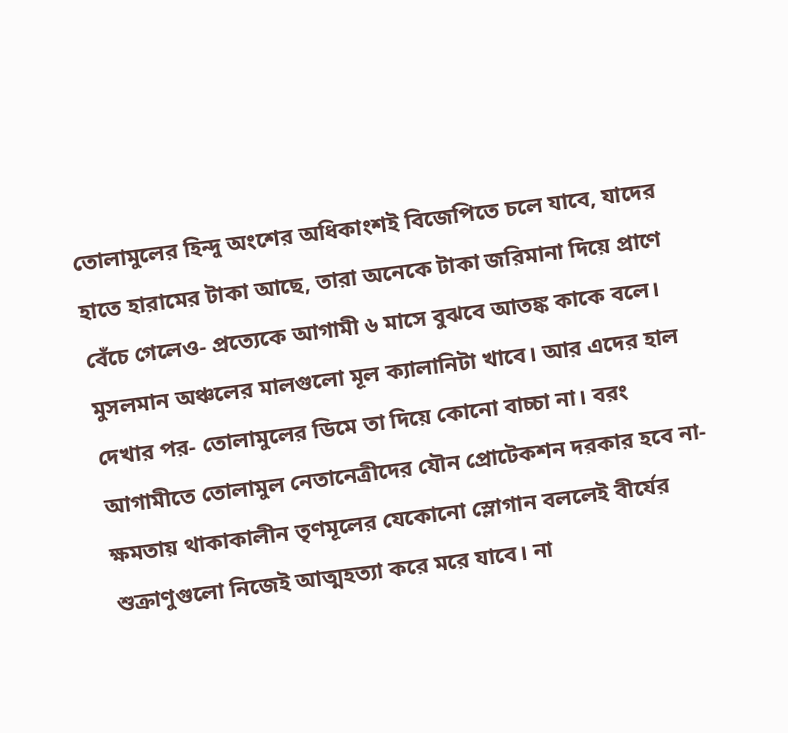তোলামুলের হিন্দু অংশের অধিকাংশই বিজেপিতে চলে যাবে, যাদের হাতে হারামের টাকা আছে, তারা অনেকে টাকা জরিমানা দিয়ে প্রাণে বেঁচে গেলেও- প্রত্যেকে আগামী ৬ মাসে বুঝবে আতঙ্ক কাকে বলে। মুসলমান অঞ্চলের মালগুলো মূল ক্যালানিটা খাবে। আর এদের হাল দেখার পর- তোলামুলের ডিমে তা দিয়ে কোনো বাচ্চা না। বরং আগামীতে তোলামুল নেতানেত্রীদের যৌন প্রোটেকশন দরকার হবে না- ক্ষমতায় থাকাকালীন তৃণমূলের যেকোনো স্লোগান বললেই বীর্যের শুক্রাণুগুলো নিজেই আত্মহত্যা করে মরে যাবে। না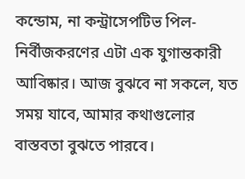কন্ডোম, না কন্ট্রাসেপটিভ পিল- নির্বীজকরণের এটা এক যুগান্তকারী আবিষ্কার। আজ বুঝবে না সকলে, যত সময় যাবে, আমার কথাগুলোর বাস্তবতা বুঝতে পারবে।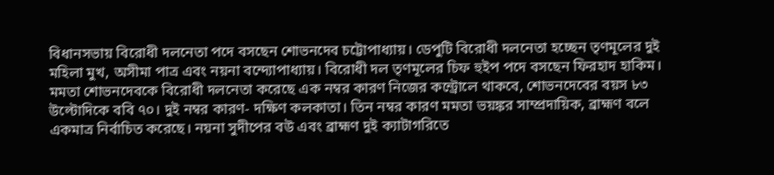বিধানসভায় বিরোধী দলনেতা পদে বসছেন শোভনদেব চট্টোপাধ্যায়। ডেপুটি বিরোধী দলনেতা হচ্ছেন তৃণমূলের দুই মহিলা মুখ, অসীমা পাত্র এবং নয়না বন্দ্যোপাধ্যায়। বিরোধী দল তৃণমূলের চিফ হুইপ পদে বসছেন ফিরহাদ হাকিম। মমতা শোভনদেবকে বিরোধী দলনেতা করেছে এক নম্বর কারণ নিজের কন্ট্রোলে থাকবে, শোভনদেবের বয়স ৮৩ উল্টোদিকে ববি ৭০। দুই নম্বর কারণ- দক্ষিণ কলকাতা। তিন নম্বর কারণ মমতা ভয়ঙ্কর সাম্প্রদায়িক, ব্রাহ্মণ বলে একমাত্র নির্বাচিত করেছে। নয়না সুদীপের বউ এবং ব্রাহ্মণ দুই ক্যাটাগরিতে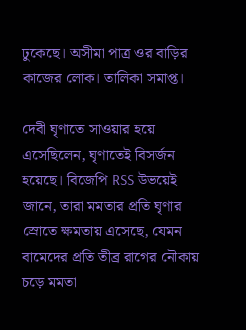ঢুকেছে। অসীমা পাত্র ওর বাড়ির কাজের লোক। তালিকা সমাপ্ত।

দেবী ঘৃণাতে সাওয়ার হয়ে এসেছিলেন, ঘৃণাতেই বিসর্জন হয়েছে। বিজেপি RSS উভয়েই জানে, তারা মমতার প্রতি ঘৃণার স্রোতে ক্ষমতায় এসেছে, যেমন বামেদের প্রতি তীব্র রাগের নৌকায় চড়ে মমতা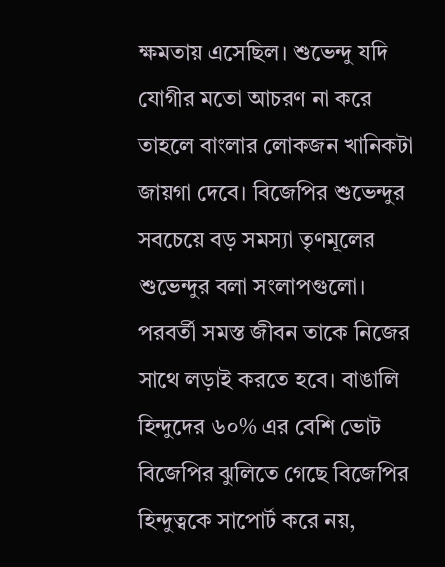ক্ষমতায় এসেছিল। শুভেন্দু যদি যোগীর মতো আচরণ না করে তাহলে বাংলার লোকজন খানিকটা জায়গা দেবে। বিজেপির শুভেন্দুর সবচেয়ে বড় সমস্যা তৃণমূলের শুভেন্দুর বলা সংলাপগুলো। পরবর্তী সমস্ত জীবন তাকে নিজের সাথে লড়াই করতে হবে। বাঙালি হিন্দুদের ৬০% এর বেশি ভোট বিজেপির ঝুলিতে গেছে বিজেপির হিন্দুত্বকে সাপোর্ট করে নয়,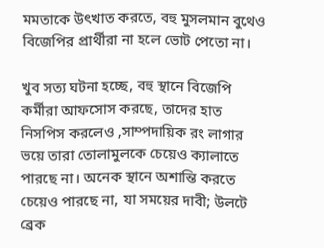মমতাকে উৎখাত করতে, বহু মুসলমান বুথেও বিজেপির প্রার্থীরা না হলে ভোট পেতো না।

খুব সত্য ঘটনা হচ্ছে, বহু স্থানে বিজেপি কর্মীরা আফসোস করছে, তাদের হাত নিসপিস করলেও ,সাম্পদায়িক রং লাগার ভয়ে তারা তোলামুলকে চেয়েও ক্যালাতে পারছে না। অনেক স্থানে অশান্তি করতে চেয়েও পারছে না, যা সময়ের দাবী; উলটে ব্রেক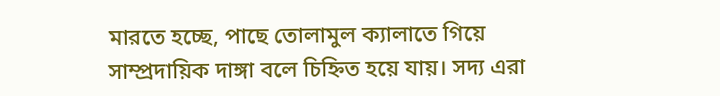মারতে হচ্ছে, পাছে তোলামুল ক্যালাতে গিয়ে সাম্প্রদায়িক দাঙ্গা বলে চিহ্নিত হয়ে যায়। সদ্য এরা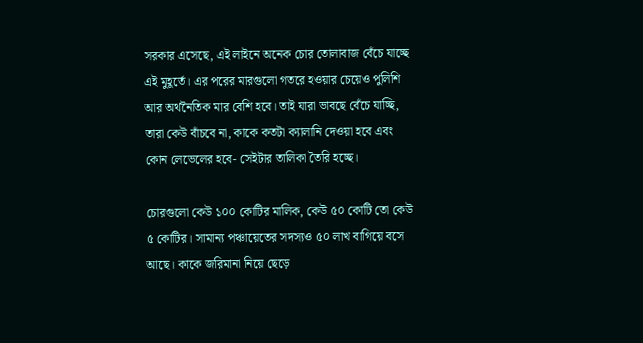সরকার এসেছে, এই লাইনে অনেক চোর তোলাবাজ বেঁচে যাচ্ছে এই মুহূর্তে। এর পরের মারগুলো গতরে হওয়ার চেয়েও পুলিশি আর অর্থনৈতিক মার বেশি হবে। তাই যারা ভাবছে বেঁচে যাচ্ছি, তারা কেউ বাঁচবে না, কাকে কতটা ক্যালানি দেওয়া হবে এবং কোন লেভেলের হবে- সেইটার তালিকা তৈরি হচ্ছে।

চোরগুলো কেউ ১০০ কোটির মালিক, কেউ ৫০ কোটি তো কেউ ৫ কোটির। সামান্য পঞ্চায়েতের সদস্যও ৫০ লাখ বাগিয়ে বসে আছে। কাকে জরিমানা নিয়ে ছেড়ে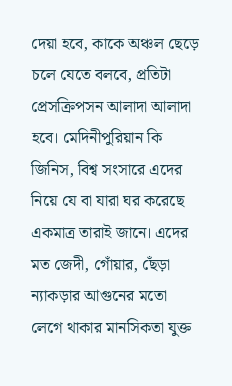দেয়া হবে, কাকে অঞ্চল ছেড়ে চলে যেতে বলবে, প্রতিটা প্রেসক্রিপসন আলাদা আলাদা হবে। মেদিনীপুরিয়ান কি জিনিস, বিশ্ব সংসারে এদের নিয়ে যে বা যারা ঘর করেছে একমাত্র তারাই জানে। এদের মত জেদী, গোঁয়ার, ছেঁড়া ন্যাকড়ার আগুনের মতো লেগে থাকার মানসিকতা যুক্ত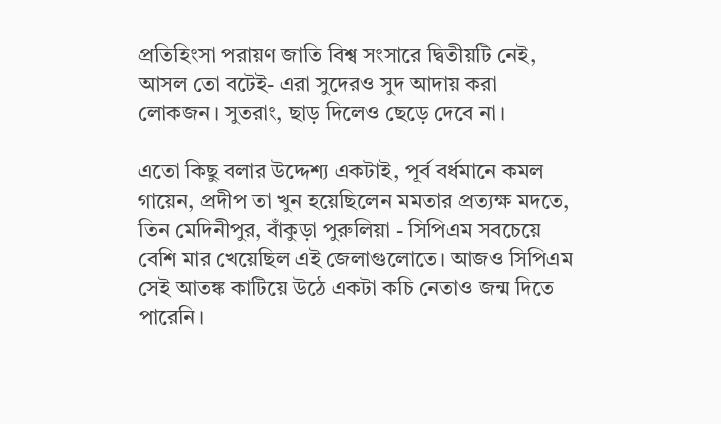প্রতিহিংসা পরায়ণ জাতি বিশ্ব সংসারে দ্বিতীয়টি নেই, আসল তো বটেই- এরা সুদেরও সুদ আদায় করা লোকজন। সুতরাং, ছাড় দিলেও ছেড়ে দেবে না।

এতো কিছু বলার উদ্দেশ্য একটাই, পূর্ব বর্ধমানে কমল গায়েন, প্রদীপ তা খুন হয়েছিলেন মমতার প্রত্যক্ষ মদতে, তিন মেদিনীপুর, বাঁকুড়া পুরুলিয়া - সিপিএম সবচেয়ে বেশি মার খেয়েছিল এই জেলাগুলোতে। আজও সিপিএম সেই আতঙ্ক কাটিয়ে উঠে একটা কচি নেতাও জন্ম দিতে পারেনি।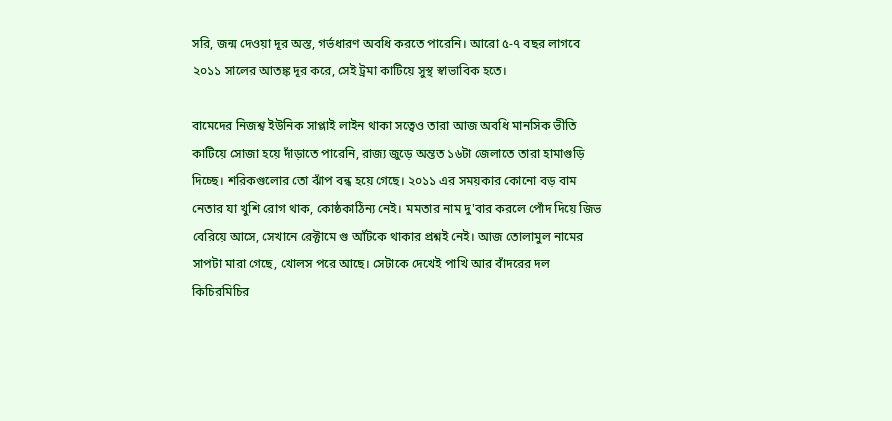সরি, জন্ম দেওয়া দূর অস্ত, গর্ভধারণ অবধি করতে পারেনি। আরো ৫-৭ বছর লাগবে ২০১১ সালের আতঙ্ক দূর করে, সেই ট্রমা কাটিয়ে সুস্থ স্বাভাবিক হতে।

বামেদের নিজশ্ব ইউনিক সাপ্লাই লাইন থাকা সত্বেও তারা আজ অবধি মানসিক ভীতি কাটিয়ে সোজা হয়ে দাঁড়াতে পারেনি, রাজ্য জুড়ে অন্তত ১৬টা জেলাতে তারা হামাগুড়ি দিচ্ছে। শরিকগুলোর তো ঝাঁপ বন্ধ হয়ে গেছে। ২০১১ এর সময়কার কোনো বড় বাম নেতার যা খুশি রোগ থাক, কোষ্ঠকাঠিন্য নেই। মমতার নাম দু'বার করলে পোঁদ দিয়ে জিভ বেরিয়ে আসে, সেখানে রেক্টামে গু আঁটকে থাকার প্রশ্নই নেই। আজ তোলামুল নামের সাপটা মারা গেছে, খোলস পরে আছে। সেটাকে দেখেই পাখি আর বাঁদরের দল কিচিরমিচির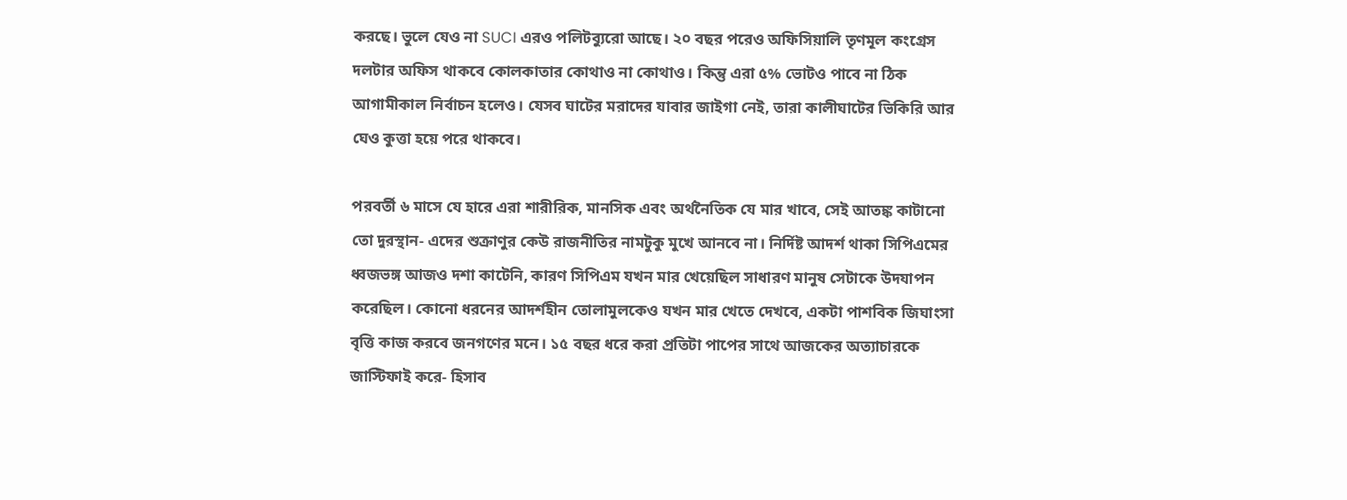করছে। ভুলে যেও না SUCI এরও পলিটব্যুরো আছে। ২০ বছর পরেও অফিসিয়ালি তৃণমূল কংগ্রেস দলটার অফিস থাকবে কোলকাতার কোথাও না কোথাও। কিন্তু এরা ৫% ভোটও পাবে না ঠিক আগামীকাল নির্বাচন হলেও। যেসব ঘাটের মরাদের যাবার জাইগা নেই, তারা কালীঘাটের ভিকিরি আর ঘেও কুত্তা হয়ে পরে থাকবে।

পরবর্তী ৬ মাসে যে হারে এরা শারীরিক, মানসিক এবং অর্থনৈতিক যে মার খাবে, সেই আতঙ্ক কাটানো তো দুরস্থান- এদের শুক্রাণুর কেউ রাজনীতির নামটুকু মুখে আনবে না। নির্দিষ্ট আদর্শ থাকা সিপিএমের ধ্বজভঙ্গ আজও দশা কাটেনি, কারণ সিপিএম যখন মার খেয়েছিল সাধারণ মানুষ সেটাকে উদযাপন করেছিল। কোনো ধরনের আদর্শহীন তোলামুলকেও যখন মার খেতে দেখবে, একটা পাশবিক জিঘাংসা বৃত্তি কাজ করবে জনগণের মনে। ১৫ বছর ধরে করা প্রতিটা পাপের সাথে আজকের অত্যাচারকে জাস্টিফাই করে- হিসাব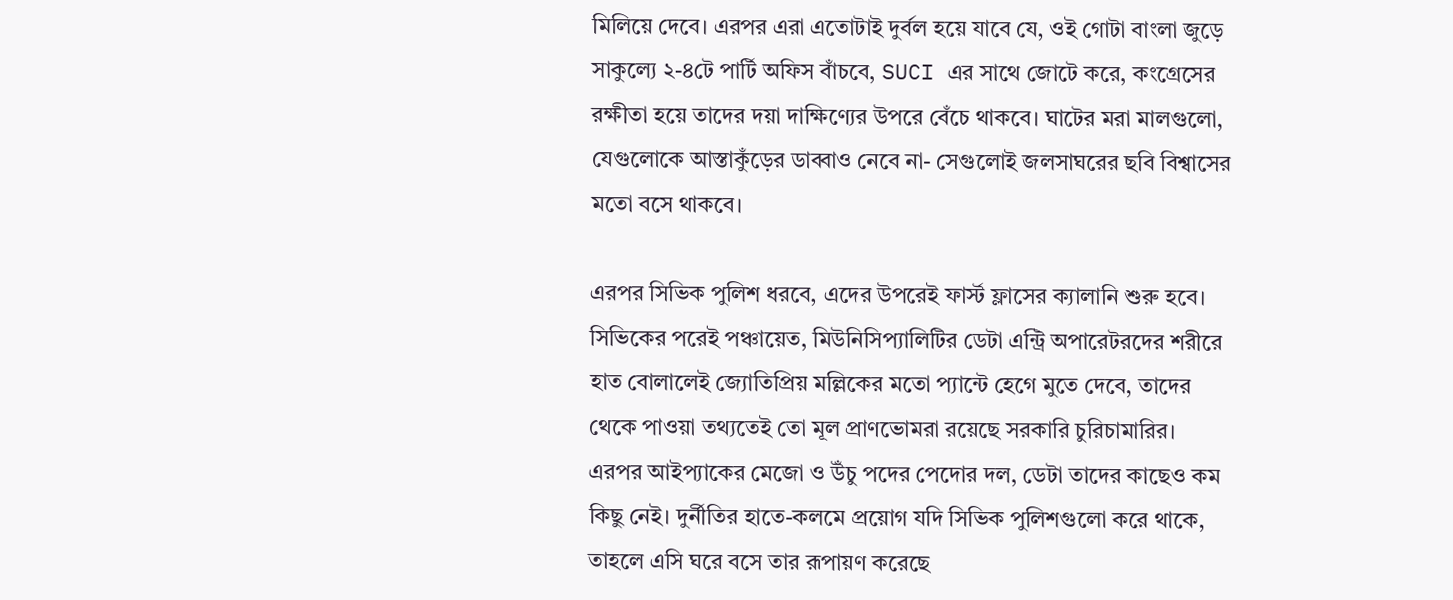মিলিয়ে দেবে। এরপর এরা এতোটাই দুর্বল হয়ে যাবে যে, ওই গোটা বাংলা জুড়ে সাকুল্যে ২-৪টে পার্টি অফিস বাঁচবে, SUCI এর সাথে জোটে করে, কংগ্রেসের রক্ষীতা হয়ে তাদের দয়া দাক্ষিণ্যের উপরে বেঁচে থাকবে। ঘাটের মরা মালগুলো, যেগুলোকে আস্তাকুঁড়ের ডাব্বাও নেবে না- সেগুলোই জলসাঘরের ছবি বিশ্বাসের মতো বসে থাকবে।

এরপর সিভিক পুলিশ ধরবে, এদের উপরেই ফার্স্ট ফ্লাসের ক্যালানি শুরু হবে। সিভিকের পরেই পঞ্চায়েত, মিউনিসিপ্যালিটির ডেটা এন্ট্রি অপারেটরদের শরীরে হাত বোলালেই জ্যোতিপ্রিয় মল্লিকের মতো প্যান্টে হেগে মুতে দেবে, তাদের থেকে পাওয়া তথ্যতেই তো মূল প্রাণভোমরা রয়েছে সরকারি চুরিচামারির। এরপর আইপ্যাকের মেজো ও উঁচু পদের পেদোর দল, ডেটা তাদের কাছেও কম কিছু নেই। দুর্নীতির হাতে-কলমে প্রয়োগ যদি সিভিক পুলিশগুলো করে থাকে, তাহলে এসি ঘরে বসে তার রূপায়ণ করেছে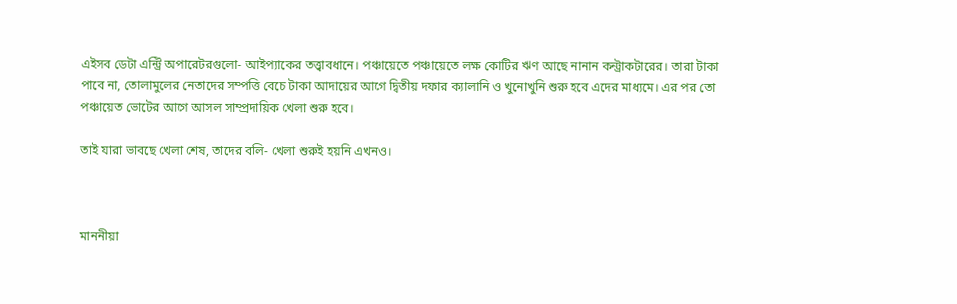এইসব ডেটা এন্ট্রি অপারেটরগুলো- আইপ্যাকের তত্ত্বাবধানে। পঞ্চায়েতে পঞ্চায়েতে লক্ষ কোটির ঋণ আছে নানান কন্ট্রাকটারের। তারা টাকা পাবে না, তোলামুলের নেতাদের সম্পত্তি বেচে টাকা আদায়ের আগে দ্বিতীয় দফার ক্যালানি ও খুনোখুনি শুরু হবে এদের মাধ্যমে। এর পর তো পঞ্চায়েত ভোটের আগে আসল সাম্প্রদায়িক খেলা শুরু হবে।

তাই যারা ভাবছে খেলা শেষ, তাদের বলি- খেলা শুরুই হয়নি এখনও।



মাননীয়া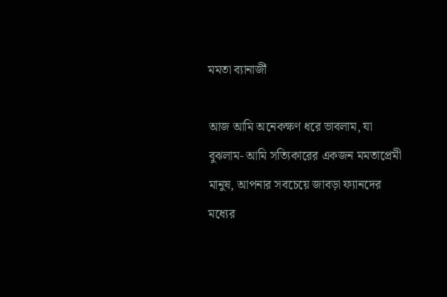মমতা ব্যানার্জী

আজ আমি অনেকক্ষণ ধরে ভাবলাম, যা বুঝলাম- আমি সত্যিকারের একজন মমতাপ্রেমী মানুষ, আপনার সবচেয়ে জাবড়া ফ্যানদের মধ্যের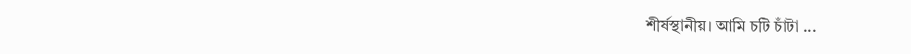শীর্ষস্থানীয়। আমি চটি চাঁটা ...